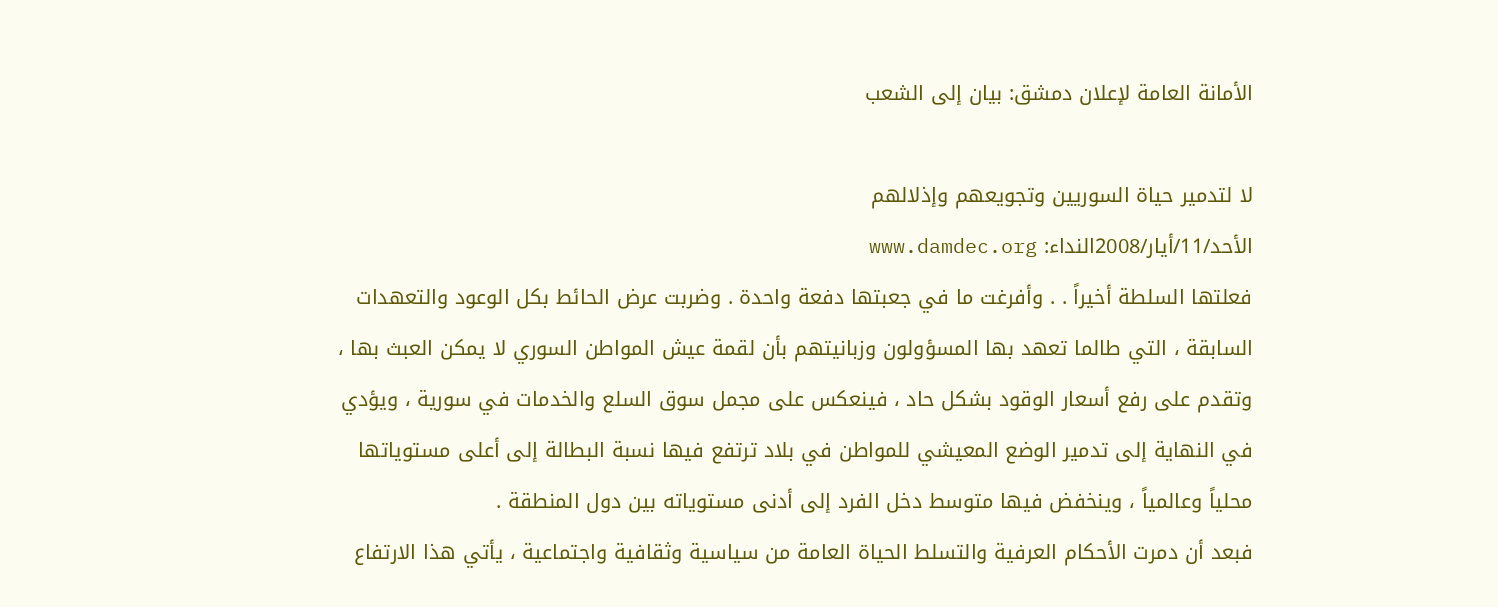الأمانة العامة لإعلان دمشق: بيان إلى الشعب

لا لتدمير حياة السوريين وتجويعهم وإذلالهم
الأحد/11/أيار/2008النداء: www.damdec.org
فعلتها السلطة أخيراً . . وأفرغت ما في جعبتها دفعة واحدة . وضربت عرض الحائط بكل الوعود والتعهدات السابقة ، التي طالما تعهد بها المسؤولون وزبانيتهم بأن لقمة عيش المواطن السوري لا يمكن العبث بها ، وتقدم على رفع أسعار الوقود بشكل حاد ، فينعكس على مجمل سوق السلع والخدمات في سورية ، ويؤدي في النهاية إلى تدمير الوضع المعيشي للمواطن في بلاد ترتفع فيها نسبة البطالة إلى أعلى مستوياتها محلياً وعالمياً ، وينخفض فيها متوسط دخل الفرد إلى أدنى مستوياته بين دول المنطقة .
فبعد أن دمرت الأحكام العرفية والتسلط الحياة العامة من سياسية وثقافية واجتماعية ، يأتي هذا الارتفاع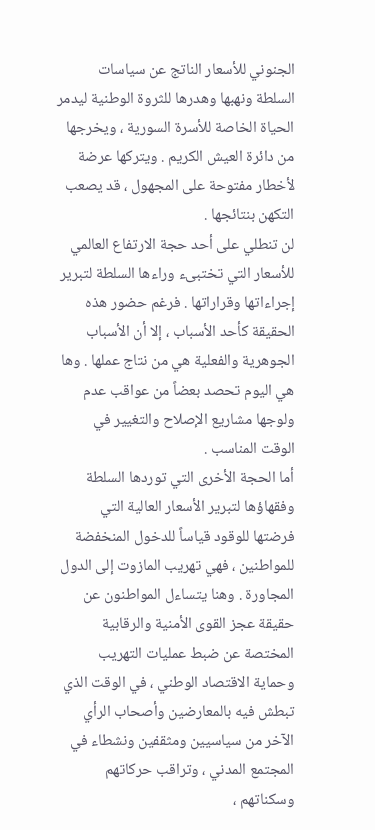الجنوني للأسعار الناتج عن سياسات السلطة ونهبها وهدرها للثروة الوطنية ليدمر الحياة الخاصة للأسرة السورية ، ويخرجها من دائرة العيش الكريم . ويتركها عرضة لأخطار مفتوحة على المجهول ، قد يصعب التكهن بنتائجها .
لن تنطلي على أحد حجة الارتفاع العالمي للأسعار التي تختبىء وراءها السلطة لتبرير إجراءاتها وقراراتها . فرغم حضور هذه الحقيقة كأحد الأسباب ، إلا أن الأسباب الجوهرية والفعلية هي من نتاج عملها . وها هي اليوم تحصد بعضاً من عواقب عدم ولوجها مشاريع الإصلاح والتغيير في الوقت المناسب .
أما الحجة الأخرى التي توردها السلطة وفقهاؤها لتبرير الأسعار العالية التي فرضتها للوقود قياساً للدخول المنخفضة للمواطنين ، فهي تهريب المازوت إلى الدول المجاورة . وهنا يتساءل المواطنون عن حقيقة عجز القوى الأمنية والرقابية المختصة عن ضبط عمليات التهريب وحماية الاقتصاد الوطني ، في الوقت الذي تبطش فيه بالمعارضين وأصحاب الرأي الآخر من سياسيين ومثقفين ونشطاء في المجتمع المدني ، وتراقب حركاتهم وسكناتهم ،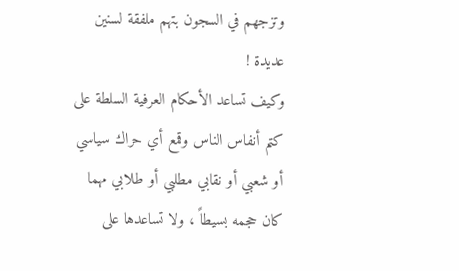وتزجهم في السجون بتهم ملفقة لسنين عديدة !
وكيف تساعد الأحكام العرفية السلطة على كتم أنفاس الناس وقمع أي حراك سياسي أو شعبي أو نقابي مطلبي أو طلابي مهما كان حجمه بسيطاً ، ولا تساعدها على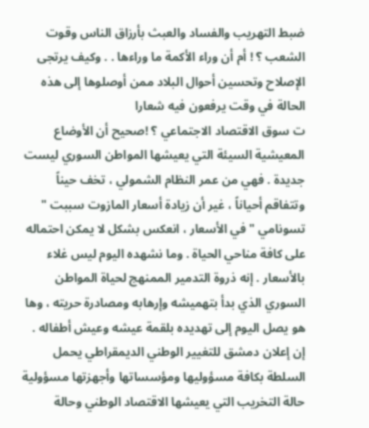ضبط التهريب والفساد والعبث بأرزاق الناس وقوت الشعب ؟ ! أم أن وراء الأكمة ما وراءها . . وكيف يرتجى الإصلاح وتحسين أحوال البلاد ممن أوصلوها إلى هذه الحالة في وقت يرفعون فيه شعارا
ت سوق الاقتصاد الاجتماعي ؟ !صحيح أن الأوضاع المعيشية السيئة التي يعيشها المواطن السوري ليست جديدة . فهي من عمر النظام الشمولي ، تخف حيناً وتتفاقم أحياناً ، غير أن زيادة أسعار المازوت سببت " تسونامي " في الأسعار ، انعكس بشكل لا يمكن احتماله على كافة مناحي الحياة . وما نشهده اليوم ليس غلاء بالأسعار . إنه ذروة التدمير الممنهج لحياة المواطن السوري الذي بدأ بتهميشه وإرهابه ومصادرة حريته ، وها هو يصل اليوم إلى تهديده بلقمة عيشه وعيش أطفاله .
إن إعلان دمشق للتغيير الوطني الديمقراطي يحمل السلطة بكافة مسؤوليها ومؤسساتها وأجهزتها مسؤولية حالة التخريب التي يعيشها الاقتصاد الوطني وحالة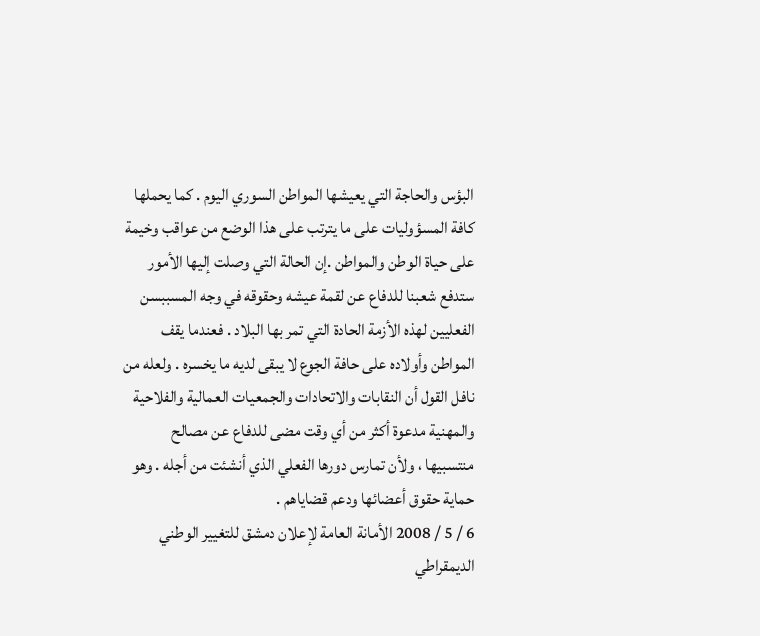البؤس والحاجة التي يعيشها المواطن السوري اليوم . كما يحملها كافة المسؤوليات على ما يترتب على هذا الوضع من عواقب وخيمة على حياة الوطن والمواطن .إن الحالة التي وصلت إليها الأمور ستدفع شعبنا للدفاع عن لقمة عيشه وحقوقه في وجه المسببسن الفعليين لهذه الأزمة الحادة التي تمر بها البلاد . فعندما يقف المواطن وأولاده على حافة الجوع لا يبقى لديه ما يخسره . ولعله من نافل القول أن النقابات والاتحادات والجمعيات العمالية والفلاحية والمهنية مدعوة أكثر من أي وقت مضى للدفاع عن مصالح منتسبيها ، ولأن تمارس دورها الفعلي الذي أنشئت من أجله . وهو حماية حقوق أعضائها ودعم قضاياهم .
6 / 5 / 2008 الأمانة العامة لإعلان دمشق للتغيير الوطني الديمقراطي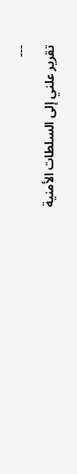---
تقرير علني إلى السلطات الأمنية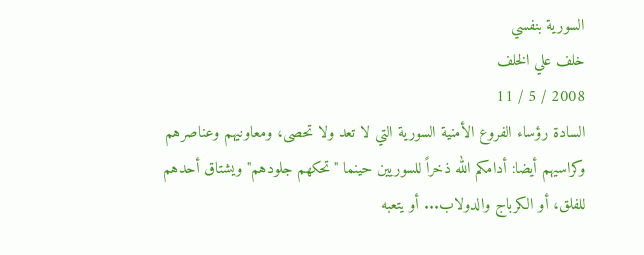السورية بنفسي
خلف علي الخلف
2008 / 5 / 11
السادة رؤساء الفروع الأمنية السورية التي لا تعد ولا تحصى، ومعاونيهم وعناصرهم وكراسيهم أيضا: أدامكم الله ذخراً للسوريين حينما "تحكهم جلودهم" ويشتاق أحدهم للفلق، أو الكرباج والدولاب... أو يتعبه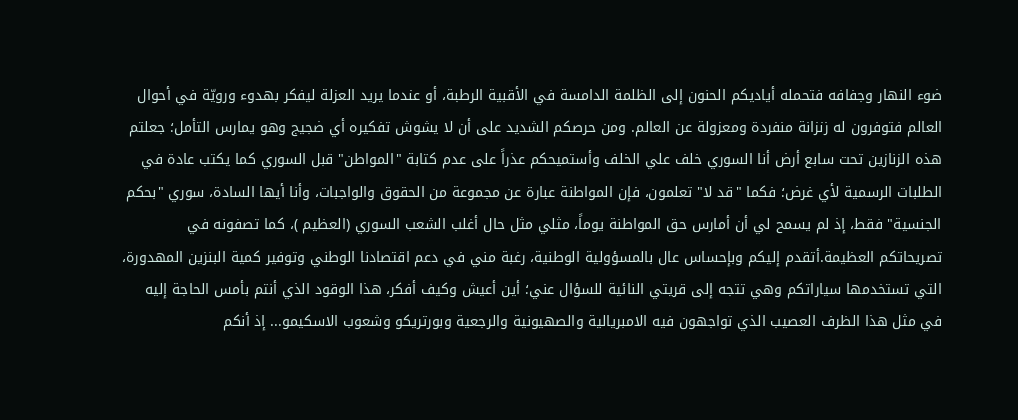ضوء النهار وجفافه فتحمله أياديكم الحنون إلى الظلمة الدامسة في الأقبية الرطبة، أو عندما يريد العزلة ليفكر بهدوء ورويّة في أحوال العالم فتوفرون له زنزانة منفردة ومعزولة عن العالم. ومن حرصكم الشديد على أن لا يشوش تفكيره أي ضجيج وهو يمارس التأمل؛ جعلتم هذه الزنازين تحت سابع أرض أنا السوري خلف علي الخلف وأستميحكم عذراً على عدم كتابة "المواطن" قبل السوري كما يكتب عادة في الطلبات الرسمية لأي غرض؛ فكما "قد لا" تعلمون، فإن المواطنة عبارة عن مجموعة من الحقوق والواجبات، وأنا أيها السادة، سوري "بحكم الجنسية" فقط، إذ لم يسمح لي أن أمارس حق المواطنة يوماً، مثلي مثل حال أغلب الشعب السوري (العظيم )، كما تصفونه في تصريحاتكم العظيمة.أتقدم إليكم وبإحساس عال بالمسؤولية الوطنية، رغبة مني في دعم اقتصادنا الوطني وتوفير كمية البنزين المهدورة، التي تستخدمها سياراتكم وهي تتجه إلى قريتي النائية للسؤال عني؛ أين أعيش وكيف أفكر، هذا الوقود الذي أنتم بأمس الحاجة إليه في مثل هذا الظرف العصيب الذي تواجهون فيه الامبريالية والصهيونية والرجعية وبورتريكو وشعوب الاسكيمو... إذ أنكم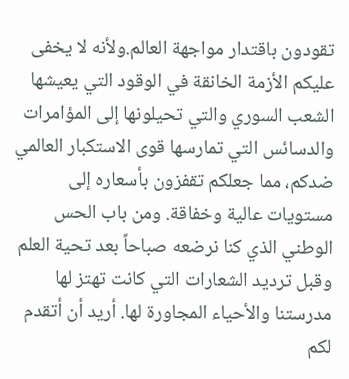تقودون باقتدار مواجهة العالم.ولأنه لا يخفى عليكم الأزمة الخانقة في الوقود التي يعيشها الشعب السوري والتي تحيلونها إلى المؤامرات والدسائس التي تمارسها قوى الاستكبار العالمي ضدكم، مما جعلكم تقفزون بأسعاره إلى مستويات عالية وخفاقة. ومن باب الحس الوطني الذي كنا نرضعه صباحاً بعد تحية العلم وقبل ترديد الشعارات التي كانت تهتز لها مدرستنا والأحياء المجاورة لها. أريد أن أتقدم لكم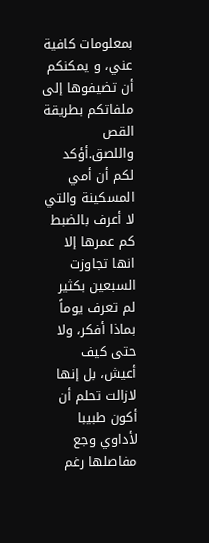بمعلومات كافية عني، و يمكنكم أن تضيفوها إلى ملفاتكم بطريقة القص واللصق.أؤكد لكم أن أمي المسكينة والتي لا أعرف بالضبط كم عمرها إلا انها تجاوزت السبعين بكثير لم تعرف يوماً بماذا أفكر، ولا حتى كيف أعيش، بل إنها لازالت تحلم أن أكون طبيبا لأداوي وجع مفاصلها رغم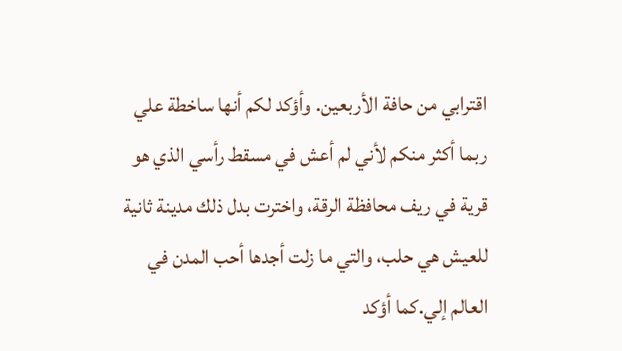اقترابي من حافة الأربعين. وأؤكد لكم أنها ساخطة علي ربما أكثر منكم لأني لم أعش في مسقط رأسي الذي هو قرية في ريف محافظة الرقة، واخترت بدل ذلك مدينة ثانية للعيش هي حلب، والتي ما زلت أجدها أحب المدن في العالم إلي.كما أؤكد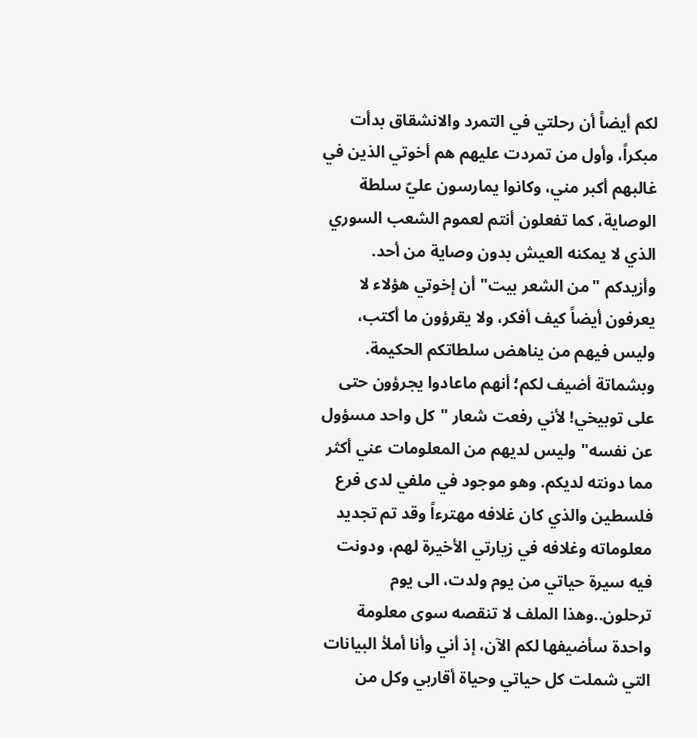لكم أيضاً أن رحلتي في التمرد والانشقاق بدأت مبكراً، وأول من تمردت عليهم هم أخوتي الذين في غالبهم أكبر مني، وكانوا يمارسون عليّ سلطة الوصاية، كما تفعلون أنتم لعموم الشعب السوري الذي لا يمكنه العيش بدون وصاية من أحد. وأزيدكم "من الشعر بيت" أن إخوتي هؤلاء لا يعرفون أيضاً كيف أفكر، ولا يقرؤون ما أكتب، وليس فيهم من يناهض سلطاتكم الحكيمة. وبشماتة أضيف لكم؛ أنهم ماعادوا يجرؤون حتى على توبيخي! لأني رفعت شعار "كل واحد مسؤول عن نفسه" وليس لديهم من المعلومات عني أكثر مما دونته لديكم. وهو موجود في ملفي لدى فرع فلسطين والذي كان غلافه مهترءاً وقد تم تجديد معلوماته وغلافه في زيارتي الأخيرة لهم، ودونت فيه سيرة حياتي من يوم ولدت، الى يوم ترحلون..وهذا الملف لا تنقصه سوى معلومة واحدة سأضيفها لكم الآن، إذ أني وأنا أملأ البيانات التي شملت كل حياتي وحياة أقاربي وكل من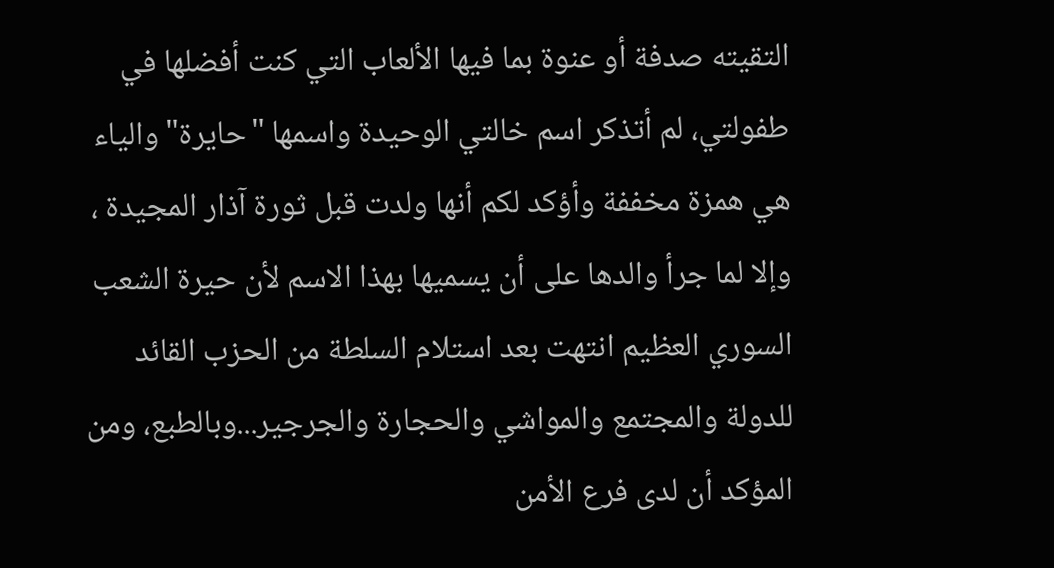التقيته صدفة أو عنوة بما فيها الألعاب التي كنت أفضلها في طفولتي، لم أتذكر اسم خالتي الوحيدة واسمها "حايرة" والياء هي همزة مخففة وأؤكد لكم أنها ولدت قبل ثورة آذار المجيدة ، وإلا لما جرأ والدها على أن يسميها بهذا الاسم لأن حيرة الشعب السوري العظيم انتهت بعد استلام السلطة من الحزب القائد للدولة والمجتمع والمواشي والحجارة والجرجير...وبالطبع، ومن المؤكد أن لدى فرع الأمن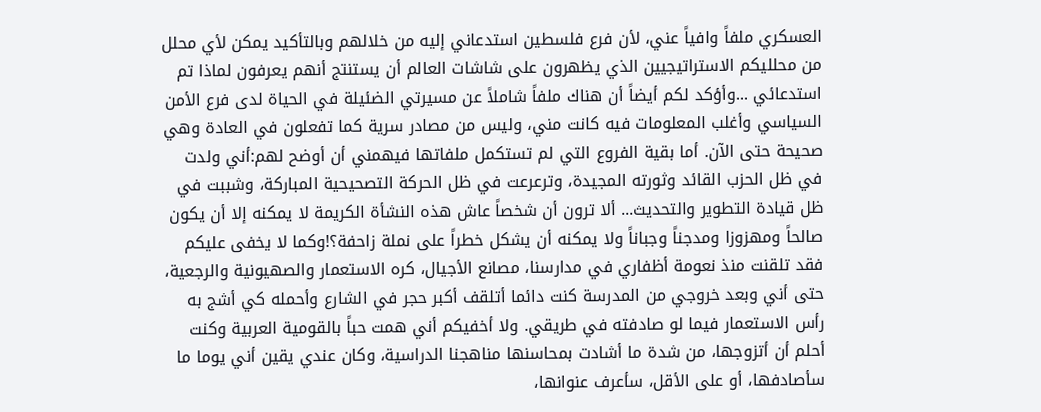العسكري ملفاً وافياً عني، لأن فرع فلسطين استدعاني إليه من خلالهم وبالتأكيد يمكن لأي محلل من محلليكم الاستراتيجيين الذي يظهرون على شاشات العالم أن يستنتج أنهم يعرفون لماذا تم استدعائي ...وأؤكد لكم أيضاً أن هناك ملفاً شاملاً عن مسيرتي الضئيلة في الحياة لدى فرع الأمن السياسي وأغلب المعلومات فيه كانت مني، وليس من مصادر سرية كما تفعلون في العادة وهي صحيحة حتى الآن. أما بقية الفروع التي لم تستكمل ملفاتها فيهمني أن أوضح لهم:أني ولدت في ظل الحزب القائد وثورته المجيدة، وترعرعت في ظل الحركة التصحيحية المباركة، وشببت في ظل قيادة التطوير والتحديث... ألا ترون أن شخصاً عاش هذه النشأة الكريمة لا يمكنه إلا أن يكون صالحاً ومهزوزا ومدجناً وجباناً ولا يمكنه أن يشكل خطراً على نملة زاحفة؟!وكما لا يخفى عليكم فقد تلقنت منذ نعومة أظفاري في مدارسنا، مصانع الأجيال، كره الاستعمار والصهيونية والرجعية، حتى أني وبعد خروجي من المدرسة كنت دائما أتلقف أكبر حجر في الشارع وأحمله كي أشج به رأس الاستعمار فيما لو صادفته في طريقي. ولا أخفيكم أني همت حباً بالقومية العربية وكنت أحلم أن أتزوجها، من شدة ما أشادت بمحاسنها مناهجنا الدراسية، وكان عندي يقين أني يوما ما سأصادفها، أو على الأقل، سأعرف عنوانها،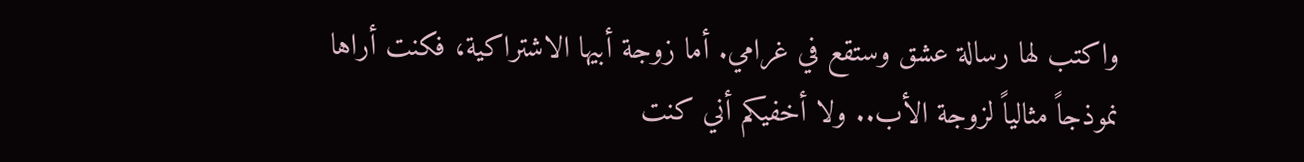واكتب لها رسالة عشق وستقع في غرامي. أما زوجة أبيها الاشتراكية، فكنت أراها نموذجاً مثالياً لزوجة الأب.. ولا أخفيكم أني كنت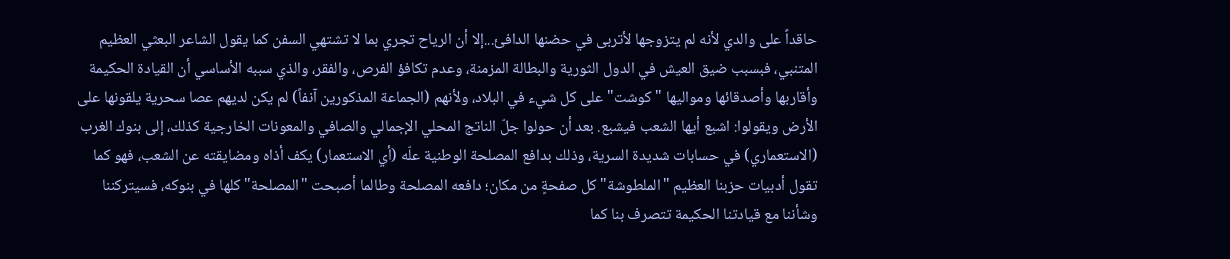حاقداً على والدي لأنه لم يتزوجها لأتربى في حضنها الدافئ...إلا أن الرياح تجري بما لا تشتهي السفن كما يقول الشاعر البعثي العظيم المتنبي، فبسبب ضيق العيش في الدول الثورية والبطالة المزمنة، وعدم تكافؤ الفرص، والفقر، والذي سببه الأساسي أن القيادة الحكيمة وأقاربها وأصدقائها ومواليها "كوشت" على كل شيء في البلاد، ولأنهم (الجماعة المذكورين آنفاً) لم يكن لديهم عصا سحرية يلقونها على الأرض ويقولوا: اشبع أيها الشعب فيشبع. بعد أن حولوا جلّ الناتج المحلي الإجمالي والصافي والمعونات الخارجية كذلك، إلى بنوك الغرب (الاستعماري) في حسابات شديدة السرية، وذلك بدافع المصلحة الوطنية علّه (أي الاستعمار) يكف أذاه ومضايقته عن الشعب، فهو كما تقول أدبيات حزبنا العظيم "الملطوشة" كل صفحةٍ من مكان؛ دافعه المصلحة وطالما أصبحت "المصلحة" كلها في بنوكه، فسيتركننا وشأننا مع قيادتنا الحكيمة تتصرف بنا كما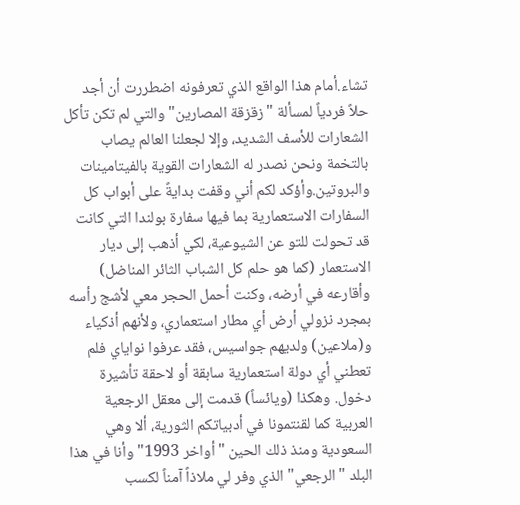تشاء.أمام هذا الواقع الذي تعرفونه اضطررت أن أجد حلاً فردياً لمسألة "زقزقة المصارين" والتي لم تكن تأكل الشعارات للأسف الشديد، وإلا لجعلنا العالم يصاب بالتخمة ونحن نصدر له الشعارات القوية بالفيتامينات والبروتين.وأؤكد لكم أني وقفت بدايةً على أبواب كل السفارات الاستعمارية بما فيها سفارة بولندا التي كانت قد تحولت للتو عن الشيوعية، لكي أذهب إلى ديار الاستعمار (كما هو حلم كل الشباب الثائر المناضل) وأقارعه في أرضه، وكنت أحمل الحجر معي لأشج رأسه بمجرد نزولي أرض أي مطار استعماري، ولأنهم أذكياء و(ملاعين) ولديهم جواسيس، فقد عرفوا نواياي فلم تعطني أي دولة استعمارية سابقة أو لاحقة تأشيرة دخول. وهكذا (ويائساً) قدمت إلى معقل الرجعية العربية كما لقنتمونا في أدبياتكم الثورية، ألا وهي السعودية ومنذ ذلك الحين "أواخر 1993" وأنا في هذا البلد "الرجعي" الذي وفر لي ملاذاً آمناً لكسب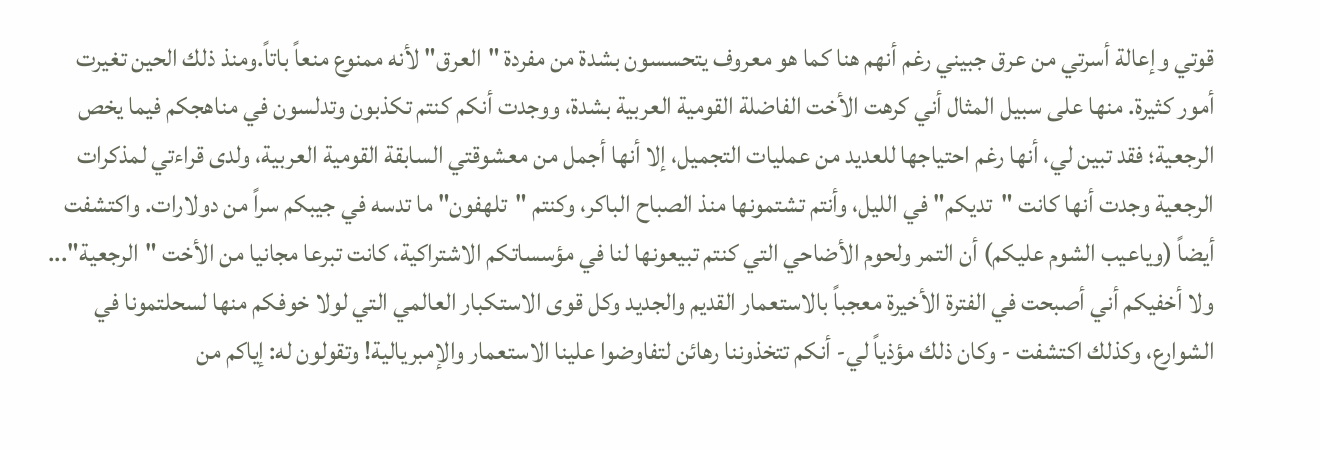قوتي وإعالة أسرتي من عرق جبيني رغم أنهم هنا كما هو معروف يتحسسون بشدة من مفردة "العرق" لأنه ممنوع منعاً باتاً.ومنذ ذلك الحين تغيرت أمور كثيرة. منها على سبيل المثال أني كرهت الأخت الفاضلة القومية العربية بشدة، ووجدت أنكم كنتم تكذبون وتدلسون في مناهجكم فيما يخص الرجعية؛ فقد تبين لي، أنها رغم احتياجها للعديد من عمليات التجميل، إلا أنها أجمل من معشوقتي السابقة القومية العربية، ولدى قراءتي لمذكرات الرجعية وجدت أنها كانت "تديكم" في الليل، وأنتم تشتمونها منذ الصباح الباكر، وكنتم "تلهفون" ما تدسه في جيبكم سراً من دولارات. واكتشفت أيضاً (وياعيب الشوم عليكم) أن التمر ولحوم الأضاحي التي كنتم تبيعونها لنا في مؤسساتكم الاشتراكية، كانت تبرعا مجانيا من الأخت "الرجعية"... ولا أخفيكم أني أصبحت في الفترة الأخيرة معجباً بالاستعمار القديم والجديد وكل قوى الاستكبار العالمي التي لولا خوفكم منها لسحلتمونا في الشوارع، وكذلك اكتشفت - وكان ذلك مؤذياً لي- أنكم تتخذوننا رهائن لتفاوضوا علينا الاستعمار والإمبريالية! وتقولون له: إياكم من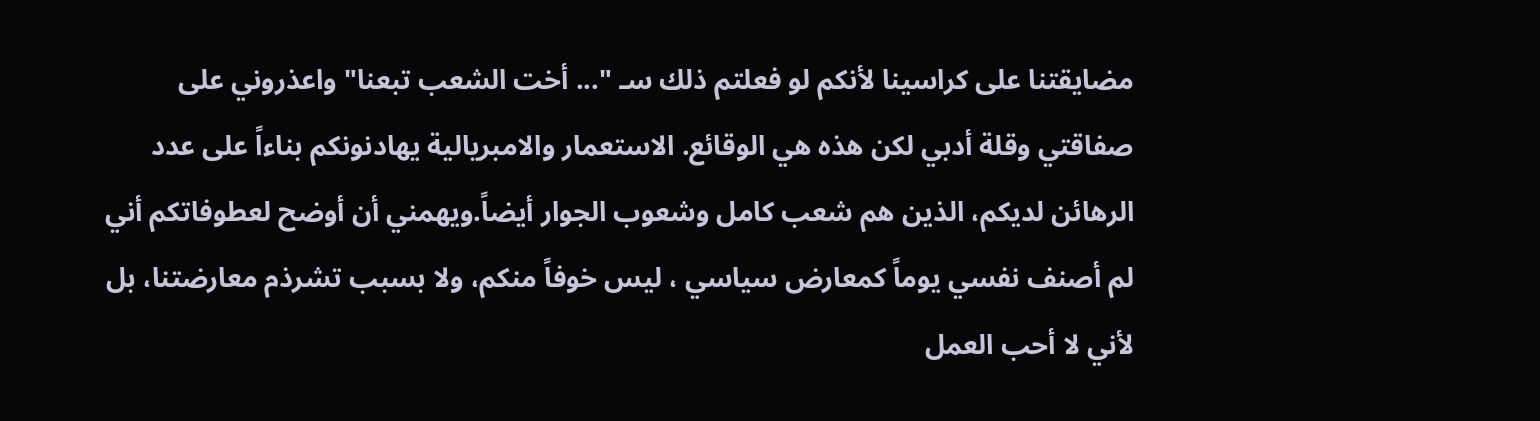مضايقتنا على كراسينا لأنكم لو فعلتم ذلك سـ "... أخت الشعب تبعنا" واعذروني على صفاقتي وقلة أدبي لكن هذه هي الوقائع. الاستعمار والامبريالية يهادنونكم بناءاً على عدد الرهائن لديكم، الذين هم شعب كامل وشعوب الجوار أيضاً.ويهمني أن أوضح لعطوفاتكم أني لم أصنف نفسي يوماً كمعارض سياسي ، ليس خوفاً منكم، ولا بسبب تشرذم معارضتنا، بل لأني لا أحب العمل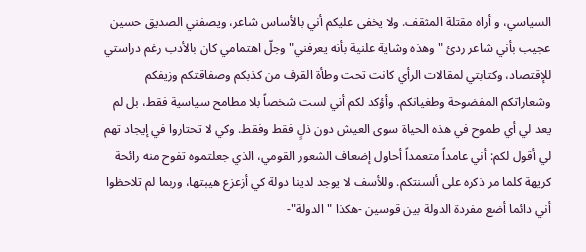السياسي، و أراه مقتلة المثقف. ولا يخفى عليكم أني بالأساس شاعر، ويصفني الصديق حسين عجيب بأني شاعر ردئ "وهذه وشاية علنية بأنه يعرفني" وجلّ اهتمامي كان بالأدب رغم دراستي للإقتصاد، وكتابتي لمقالات الرأي كانت تحت وطأة القرف من كذبكم وصفاقتكم وزيفكم وشعاراتكم المفضوحة وطغيانكم. وأؤكد لكم أني لست شخصاً بلا مطامح سياسية فقط، بل لم يعد لي أي طموح في هذه الحياة سوى العيش دون ذلٍ فقط وفقط. وكي لا تحتاروا في إيجاد تهم لي أقول لكم: أني عامداً متعمداً أحاول إضعاف الشعور القومي، الذي جعلتموه تفوح منه رائحة كريهة كلما مر ذكره على ألسنتكم. وللأسف لا يوجد لدينا دولة كي أزعزع هيبتها، وربما لم تلاحظوا أني دائما أضع مفردة الدولة بين قوسين -هكذا "الدولة"-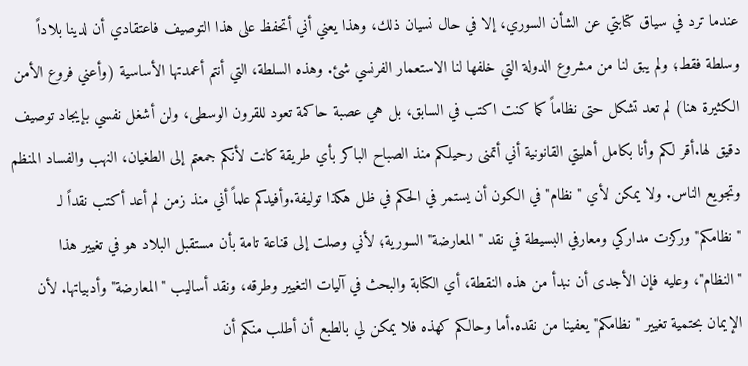عندما ترد في سياق كتابتي عن الشأن السوري، إلا في حال نسيان ذلك، وهذا يعني أني أتحفظ على هذا التوصيف فاعتقادي أن لدينا بلاداً وسلطة فقط؛ ولم يبق لنا من مشروع الدولة التي خلفها لنا الاستعمار الفرنسي شئ. وهذه السلطة، التي أنتم أعمدتها الأساسية (وأعني فروع الأمن الكثيرة هنا) لم تعد تشكل حتى نظاماً كما كنت اكتب في السابق، بل هي عصبة حاكمة تعود للقرون الوسطى، ولن أشغل نفسي بإيجاد توصيف دقيق لها.أقر لكم وأنا بكامل أهليتي القانونية أني أتمنى رحيلكم منذ الصباح الباكر بأي طريقة كانت لأنكم جمعتم إلى الطغيان، النهب والفساد المنظم وتجويع الناس. ولا يمكن لأي "نظام" في الكون أن يستمر في الحكم في ظل هكذا توليفة.وأفيدكم علماً أني منذ زمن لم أعد أكتب نقداً لـ "نظامكم" وركزت مداركي ومعارفي البسيطة في نقد "المعارضة" السورية؛ لأني وصلت إلى قناعة تامة بأن مستقبل البلاد هو في تغيير هذا "النظام"، وعليه فإن الأجدى أن نبدأ من هذه النقطة، أي الكتابة والبحث في آليات التغيير وطرقه، ونقد أساليب "المعارضة" وأدبياتها. لأن الإيمان بحتمية تغيير "نظامكم" يعفينا من نقده.أما وحالكم كهذه فلا يمكن لي بالطبع أن أطلب منكم أن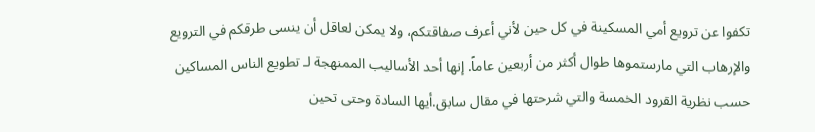تكفوا عن ترويع أمي المسكينة في كل حين لأني أعرف صفاقتكم، ولا يمكن لعاقل أن ينسى طرقكم في الترويع والإرهاب التي مارستموها طوال أكثر من أربعين عاماً. إنها أحد الأساليب الممنهجة لـ تطويع الناس المساكين حسب نظرية القرود الخمسة والتي شرحتها في مقال سابق.أيها السادة وحتى تحين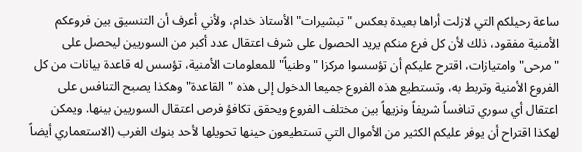ساعة رحيلكم التي لازلت أراها بعيدة بعكس "تبشيرات" الأستاذ خدام، ولأني أعرف أن التنسيق بين فروعكم الأمنية مفقود، ذلك لأن كل فرع منكم يريد الحصول على شرف اعتقال عدد أكبر من السوريين ليحصل على "مرحى" وامتيازات، اقترح عليكم أن تؤسسوا مركزا "وطنياً" للمعلومات الأمنية، تؤسس له قاعدة بيانات من كل الفروع الأمنية وتربط به، وتستطيع هذه الفروع جميعا الدخول إلى هذه "القاعدة" وهكذا يصبح التنافس على اعتقال أي سوري تنافساً شريفاً ونزيهاً بين مختلف الفروع ويحقق تكافؤ فرص اعتقال السوريين بينها. ويمكن لهكذا اقتراح أن يوفر عليكم الكثير من الأموال التي تستطيعون حينها تحويلها لأحد بنوك الغرب (الاستعماري أيضاً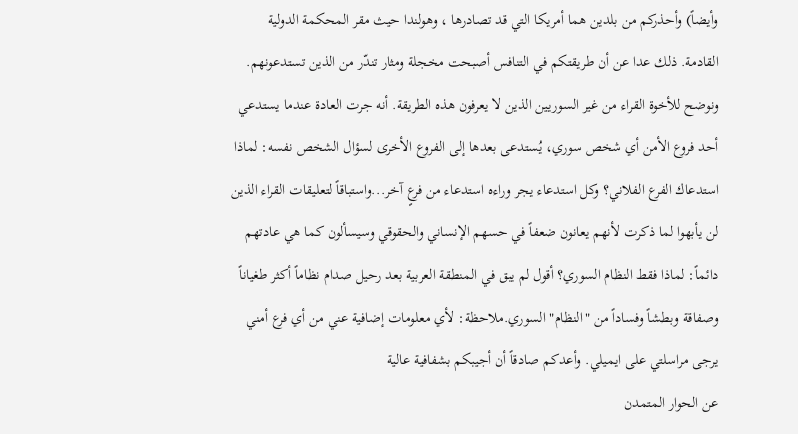وأيضاً) وأحذركم من بلدين هما أمريكا التي قد تصادرها ، وهولندا حيث مقر المحكمة الدولية القادمة. ذلك عدا عن أن طريقتكم في التنافس أصبحت مخجلة ومثار تندّر من الذين تستدعونهم. ونوضح للأخوة القراء من غير السوريين الذين لا يعرفون هذه الطريقة. أنه جرت العادة عندما يستدعي أحد فروع الأمن أي شخص سوري، يُستدعى بعدها إلى الفروع الأخرى لسؤال الشخص نفسه: لماذا استدعاك الفرع الفلاني؟ وكل استدعاء يجر وراءه استدعاء من فرعٍ آخر...واستباقاً لتعليقات القراء الذين لن يأبهوا لما ذكرت لأنهم يعانون ضعفاً في حسهم الإنساني والحقوقي وسيسألون كما هي عادتهم دائماً: لماذا فقط النظام السوري؟ أقول لم يبق في المنطقة العربية بعد رحيل صدام نظاماً أكثر طغياناً وصفاقة وبطشاً وفساداً من "النظام" السوري.ملاحظة: لأي معلومات إضافية عني من أي فرع أمني يرجى مراسلتي على ايميلي. وأعدكم صادقاً أن أجيبكم بشفافية عالية
عن الحوار المتمدن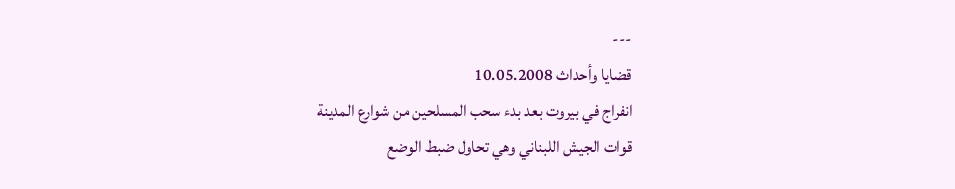---
قضايا وأحداث 10.05.2008
انفراج في بيروت بعد بدء سحب المسلحين من شوارع المدينة
قوات الجيش اللبناني وهي تحاول ضبط الوضع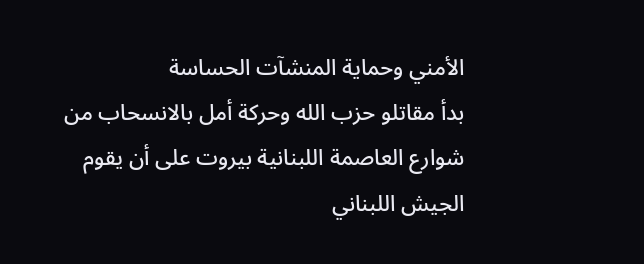الأمني وحماية المنشآت الحساسة
بدأ مقاتلو حزب الله وحركة أمل بالانسحاب من شوارع العاصمة اللبنانية بيروت على أن يقوم الجيش اللبناني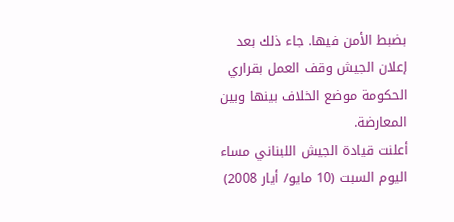بضبط الأمن فيها. جاء ذلك بعد إعلان الجيش وقف العمل بقراري الحكومة موضع الخلاف بينها وبين المعارضة.
أعلنت قيادة الجيش اللبناني مساء اليوم السبت (10 مايو/ أيار 2008)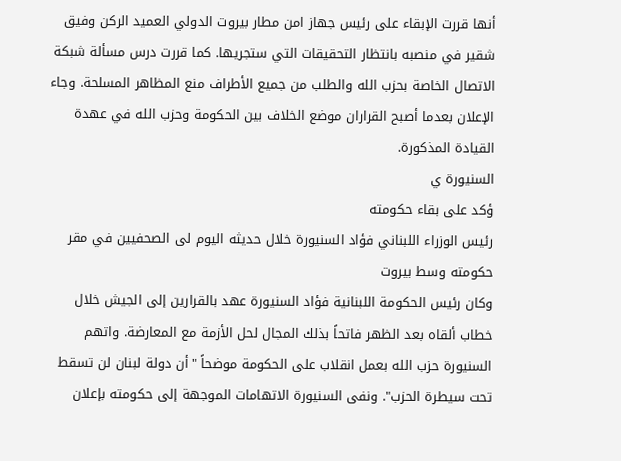أنها قررت الإبقاء على رئيس جهاز امن مطار بيروت الدولي العميد الركن وفيق شقير في منصبه بانتظار التحقيقات التي ستجريها. كما قررت درس مسألة شبكة الاتصال الخاصة بحزب الله والطلب من جميع الأطراف منع المظاهر المسلحة. وجاء الإعلان بعدما أصبح القراران موضع الخلاف بين الحكومة وحزب الله في عهدة القيادة المذكورة.
السنيورة ي
ؤكد على بقاء حكومته
رئيس الوزراء اللبناني فؤاد السنيورة خلال حديثه اليوم لى الصحفيين في مقر حكومته وسط بيروت
وكان رئيس الحكومة اللبنانية فؤاد السنيورة عهد بالقرارين إلى الجيش خلال خطاب ألقاه بعد الظهر فاتحاً بذلك المجال لحل الأزمة مع المعارضة. واتهم السنيورة حزب الله بعمل انقلاب على الحكومة موضحاً "أن دولة لبنان لن تسقط تحت سيطرة الحزب". ونفى السنيورة الاتهامات الموجهة إلى حكومته بإعلان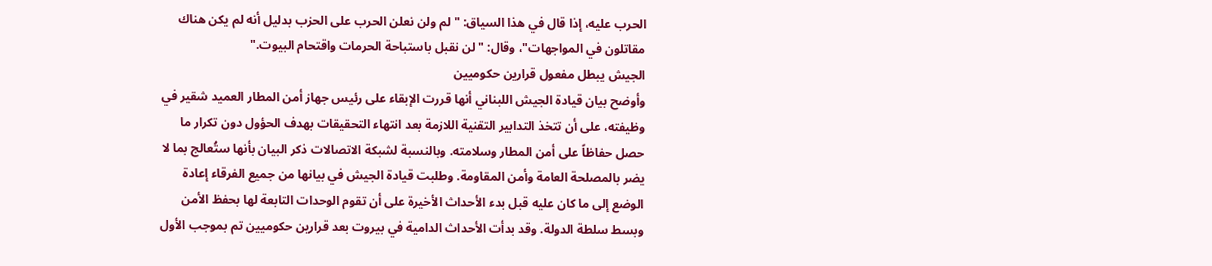الحرب عليه، إذا قال في هذا السياق: " لم ولن نعلن الحرب على الحزب بدليل أنه لم يكن هناك مقاتلون في المواجهات"، وقال: "لن نقبل باستباحة الحرمات واقتحام البيوت."
الجيش يبطل مفعول قرارين حكوميين
وأوضح بيان قيادة الجيش اللبناني أنها قررت الإبقاء على رئيس جهاز أمن المطار العميد شقير في وظيفته، على أن تتخذ التدابير التقنية اللازمة بعد انتهاء التحقيقات بهدف الحؤول دون تكرار ما حصل حفاظاً على أمن المطار وسلامته. وبالنسبة لشبكة الاتصالات ذكر البيان بأنها ستُعالج بما لا يضر بالمصلحة العامة وأمن المقاومة. وطلبت قيادة الجيش في بيانها من جميع الفرقاء إعادة الوضع إلى ما كان عليه قبل بدء الأحداث الأخيرة على أن تقوم الوحدات التابعة لها بحفظ الأمن وبسط سلطة الدولة. وقد بدأت الأحداث الدامية في بيروت بعد قرارين حكوميين تم بموجب الأول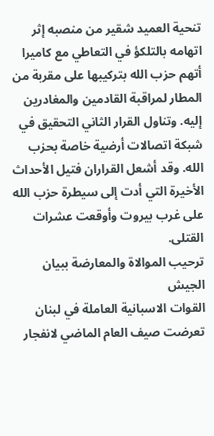تنحية العميد شقير من منصبه إثر اتهامه بالتلكؤ في التعاطي مع كاميرا أتهم حزب الله بتركيبها على مقربة من المطار لمراقبة القادمين والمغادرين إليه. وتناول القرار الثاني التحقيق في شبكة اتصالات أرضية خاصة بحزب الله. وقد أشعل القراران فتيل الأحداث الأخيرة التي أدت إلى سيطرة حزب الله على غرب بيروت وأوقعت عشرات القتلى.
ترحيب الموالاة والمعارضة ببيان الجيش
القوات الاسبانية العاملة في لبنان تعرضت صيف العام الماضي لانفجار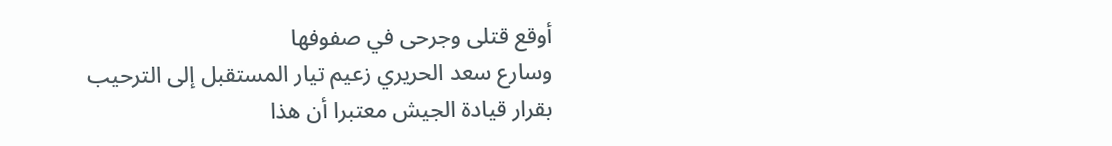أوقع قتلى وجرحى في صفوفها
وسارع سعد الحريري زعيم تيار المستقبل إلى الترحيب بقرار قيادة الجيش معتبرا أن هذا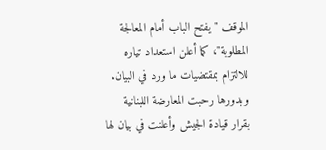الموقف "يفتح الباب أمام المعالجة المطلوبة"، كما أعلن استعداد تياره للالتزام بمقتضيات ما ورد في البيان. وبدورها رحبت المعارضة اللبنانية بقرار قيادة الجيش وأعلنت في بيان لها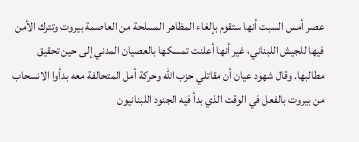عصر أمس السبت أنها ستقوم بإلغاء المظاهر المسلحة من العاصمة بيروت وتترك الأمن فيها للجيش اللبناني، غير أنها أعلنت تمسكها بالعصيان المدني إلى حين تحقيق مطالبها. وقال شهود عيان أن مقاتلي حزب الله وحركة أمل المتحالفة معه بدأوا الانسحاب من بيروت بالفعل في الوقت الذي بدأ فيه الجنود اللبنانيون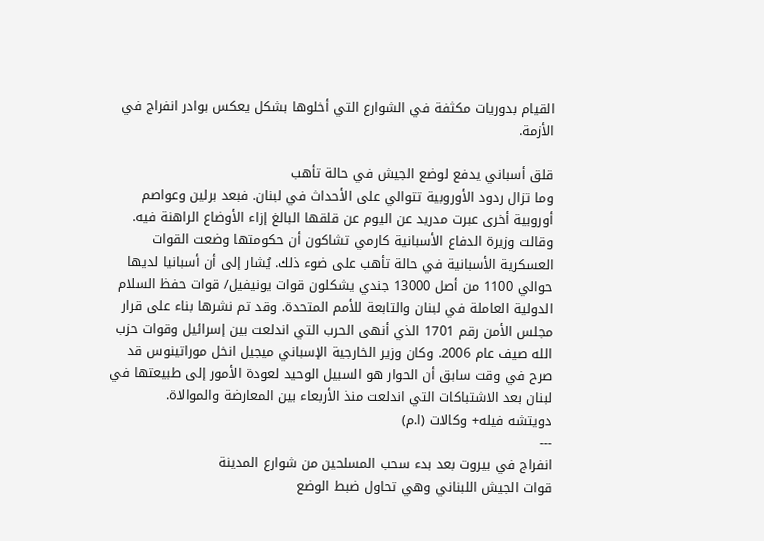القيام بدوريات مكثفة في الشوارع التي أخلوها بشكل يعكس بوادر انفراج في الأزمة.

قلق أسباني يدفع لوضع الجيش في حالة تأهب
وما تزال ردود الأوروبية تتوالي على الأحداث في لبنان. فبعد برلين وعواصم أوروبية أخرى عبرت مدريد عن اليوم عن قلقها البالغ إزاء الأوضاع الراهنة فيه. وقالت وزيرة الدفاع الأسبانية كارمي تشاكون أن حكومتها وضعت القوات العسكرية الأسبانية في حالة تأهب على ضوء ذلك. يُشار إلى أن أسبانيا لديها حوالي 1100 من أصل 13000 جندي يشكلون قوات يونيفيل/ قوات حفظ السلام الدولية العاملة في لبنان والتابعة للأمم المتحدة. وقد تم نشرها بناء على قرار مجلس الأمن رقم 1701 الذي أنهى الحرب التي اندلعت بين إسرائيل وقوات حزب الله صيف عام 2006. وكان وزير الخارجية الإسباني ميجيل انخل موراتينوس قد صرح في وقت سابق أن الحوار هو السبيل الوحيد لعودة الأمور إلى طبيعتها في لبنان بعد الاشتباكات التي اندلعت منذ الأربعاء بين المعارضة والموالاة.
دويتشه فيله+ وكالات (ا.م)
---
انفراج في بيروت بعد بدء سحب المسلحين من شوارع المدينة
قوات الجيش اللبناني وهي تحاول ضبط الوضع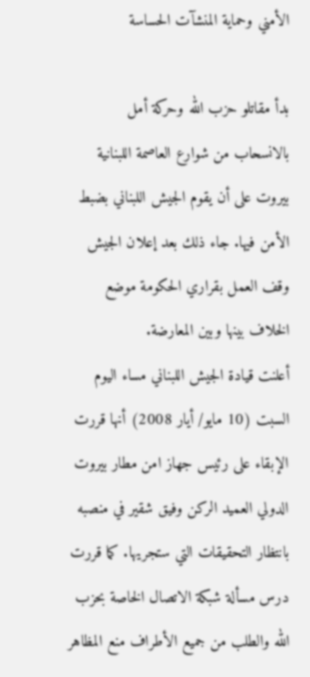الأمني وحماية المنشآت الحساسة

بدأ مقاتلو حزب الله وحركة أمل بالانسحاب من شوارع العاصمة اللبنانية بيروت على أن يقوم الجيش اللبناني بضبط الأمن فيها. جاء ذلك بعد إعلان الجيش وقف العمل بقراري الحكومة موضع الخلاف بينها وبين المعارضة.
أعلنت قيادة الجيش اللبناني مساء اليوم السبت (10 مايو/ أيار 2008) أنها قررت الإبقاء على رئيس جهاز امن مطار بيروت الدولي العميد الركن وفيق شقير في منصبه بانتظار التحقيقات التي ستجريها. كما قررت درس مسألة شبكة الاتصال الخاصة بحزب الله والطلب من جميع الأطراف منع المظاهر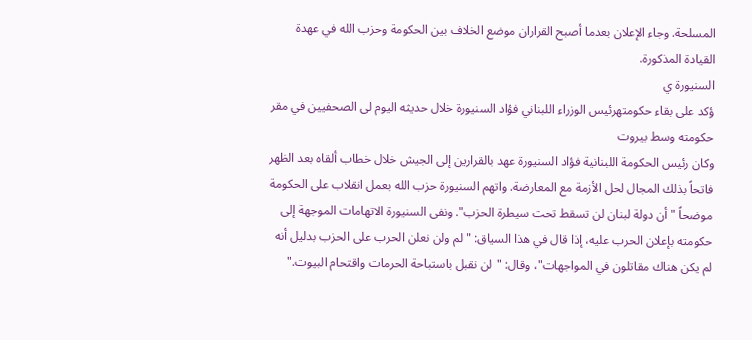المسلحة. وجاء الإعلان بعدما أصبح القراران موضع الخلاف بين الحكومة وحزب الله في عهدة القيادة المذكورة.
السنيورة ي
ؤكد على بقاء حكومتهرئيس الوزراء اللبناني فؤاد السنيورة خلال حديثه اليوم لى الصحفيين في مقر حكومته وسط بيروت
وكان رئيس الحكومة اللبنانية فؤاد السنيورة عهد بالقرارين إلى الجيش خلال خطاب ألقاه بعد الظهر فاتحاً بذلك المجال لحل الأزمة مع المعارضة. واتهم السنيورة حزب الله بعمل انقلاب على الحكومة موضحاً "أن دولة لبنان لن تسقط تحت سيطرة الحزب". ونفى السنيورة الاتهامات الموجهة إلى حكومته بإعلان الحرب عليه، إذا قال في هذا السياق: " لم ولن نعلن الحرب على الحزب بدليل أنه لم يكن هناك مقاتلون في المواجهات"، وقال: "لن نقبل باستباحة الحرمات واقتحام البيوت."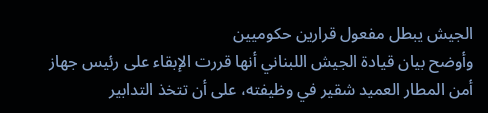الجيش يبطل مفعول قرارين حكوميين
وأوضح بيان قيادة الجيش اللبناني أنها قررت الإبقاء على رئيس جهاز أمن المطار العميد شقير في وظيفته، على أن تتخذ التدابير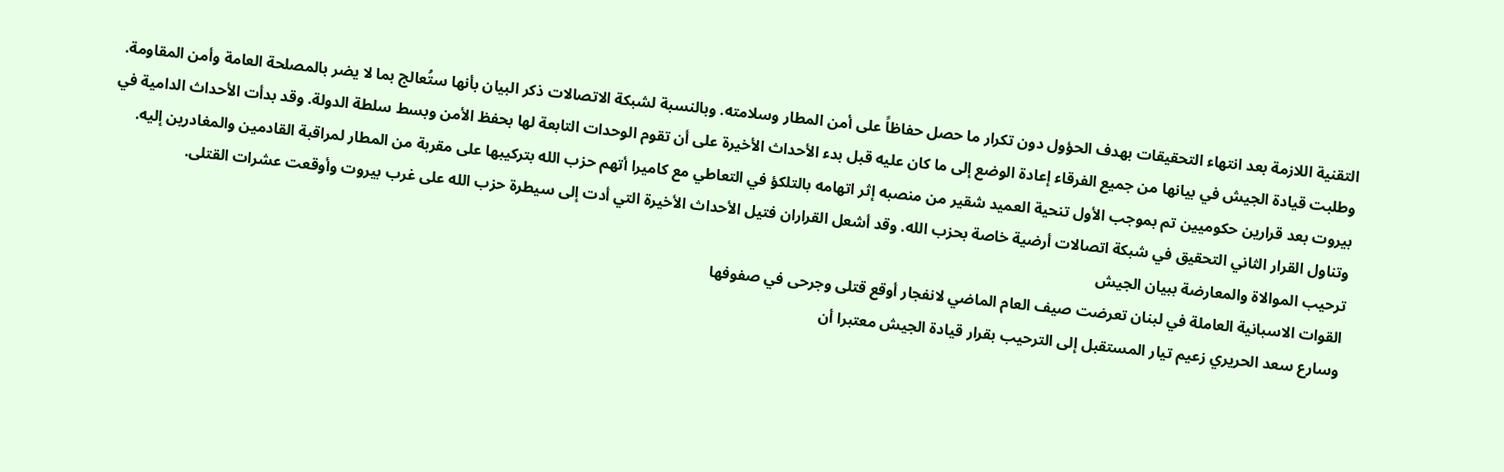التقنية اللازمة بعد انتهاء التحقيقات بهدف الحؤول دون تكرار ما حصل حفاظاً على أمن المطار وسلامته. وبالنسبة لشبكة الاتصالات ذكر البيان بأنها ستُعالج بما لا يضر بالمصلحة العامة وأمن المقاومة. وطلبت قيادة الجيش في بيانها من جميع الفرقاء إعادة الوضع إلى ما كان عليه قبل بدء الأحداث الأخيرة على أن تقوم الوحدات التابعة لها بحفظ الأمن وبسط سلطة الدولة. وقد بدأت الأحداث الدامية في بيروت بعد قرارين حكوميين تم بموجب الأول تنحية العميد شقير من منصبه إثر اتهامه بالتلكؤ في التعاطي مع كاميرا أتهم حزب الله بتركيبها على مقربة من المطار لمراقبة القادمين والمغادرين إليه. وتناول القرار الثاني التحقيق في شبكة اتصالات أرضية خاصة بحزب الله. وقد أشعل القراران فتيل الأحداث الأخيرة التي أدت إلى سيطرة حزب الله على غرب بيروت وأوقعت عشرات القتلى.
ترحيب الموالاة والمعارضة ببيان الجيش
القوات الاسبانية العاملة في لبنان تعرضت صيف العام الماضي لانفجار أوقع قتلى وجرحى في صفوفها
وسارع سعد الحريري زعيم تيار المستقبل إلى الترحيب بقرار قيادة الجيش معتبرا أن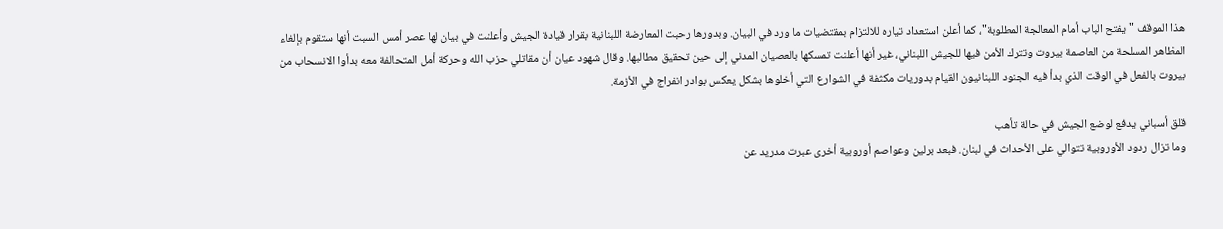هذا الموقف "يفتح الباب أمام المعالجة المطلوبة"، كما أعلن استعداد تياره للالتزام بمقتضيات ما ورد في البيان. وبدورها رحبت المعارضة اللبنانية بقرار قيادة الجيش وأعلنت في بيان لها عصر أمس السبت أنها ستقوم بإلغاء المظاهر المسلحة من العاصمة بيروت وتترك الأمن فيها للجيش اللبناني، غير أنها أعلنت تمسكها بالعصيان المدني إلى حين تحقيق مطالبها. وقال شهود عيان أن مقاتلي حزب الله وحركة أمل المتحالفة معه بدأوا الانسحاب من بيروت بالفعل في الوقت الذي بدأ فيه الجنود اللبنانيون القيام بدوريات مكثفة في الشوارع التي أخلوها بشكل يعكس بوادر انفراج في الأزمة.

قلق أسباني يدفع لوضع الجيش في حالة تأهب
وما تزال ردود الأوروبية تتوالي على الأحداث في لبنان. فبعد برلين وعواصم أوروبية أخرى عبرت مدريد عن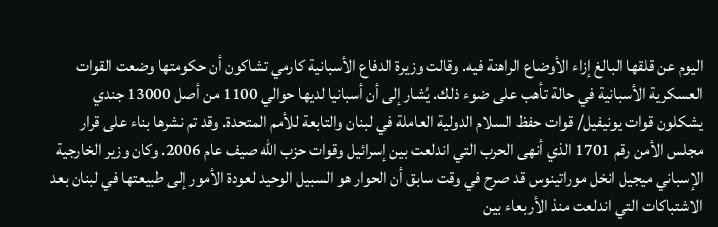اليوم عن قلقها البالغ إزاء الأوضاع الراهنة فيه. وقالت وزيرة الدفاع الأسبانية كارمي تشاكون أن حكومتها وضعت القوات العسكرية الأسبانية في حالة تأهب على ضوء ذلك. يُشار إلى أن أسبانيا لديها حوالي 1100 من أصل 13000 جندي يشكلون قوات يونيفيل/ قوات حفظ السلام الدولية العاملة في لبنان والتابعة للأمم المتحدة. وقد تم نشرها بناء على قرار مجلس الأمن رقم 1701 الذي أنهى الحرب التي اندلعت بين إسرائيل وقوات حزب الله صيف عام 2006. وكان وزير الخارجية الإسباني ميجيل انخل موراتينوس قد صرح في وقت سابق أن الحوار هو السبيل الوحيد لعودة الأمور إلى طبيعتها في لبنان بعد الاشتباكات التي اندلعت منذ الأربعاء بين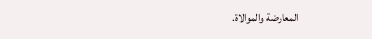المعارضة والموالاة.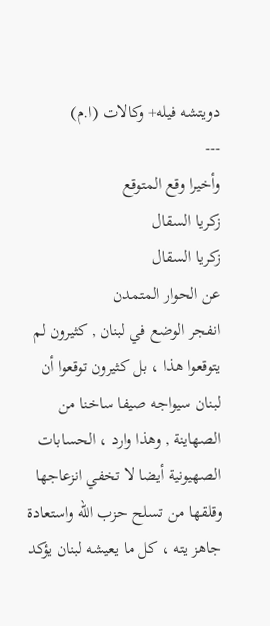دويتشه فيله+ وكالات (ا.م)
---
وأخيرا وقع المتوقع
زكريا السقال
زكريا السقال
عن الحوار المتمدن
انفجر الوضع في لبنان , كثيرون لم يتوقعوا هذا ، بل كثيرون توقعوا أن لبنان سيواجه صيفا ساخنا من الصهاينة , وهذا وارد ، الحسابات الصهيونية أيضا لا تخفي انزعاجها وقلقها من تسلح حزب الله واستعادة جاهز يته ، كل ما يعيشه لبنان يؤكد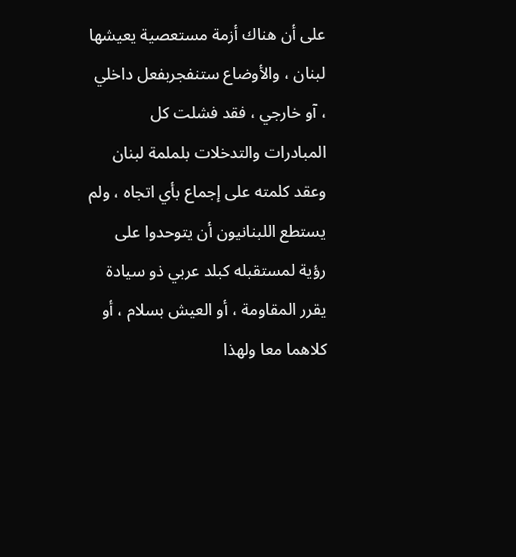على أن هناك أزمة مستعصية يعيشها لبنان ، والأوضاع ستنفجربفعل داخلي ، آو خارجي ، فقد فشلت كل المبادرات والتدخلات بلملمة لبنان وعقد كلمته على إجماع بأي اتجاه ، ولم يستطع اللبنانيون أن يتوحدوا على رؤية لمستقبله كبلد عربي ذو سيادة يقرر المقاومة ، أو العيش بسلام ، أو كلاهما معا ولهذا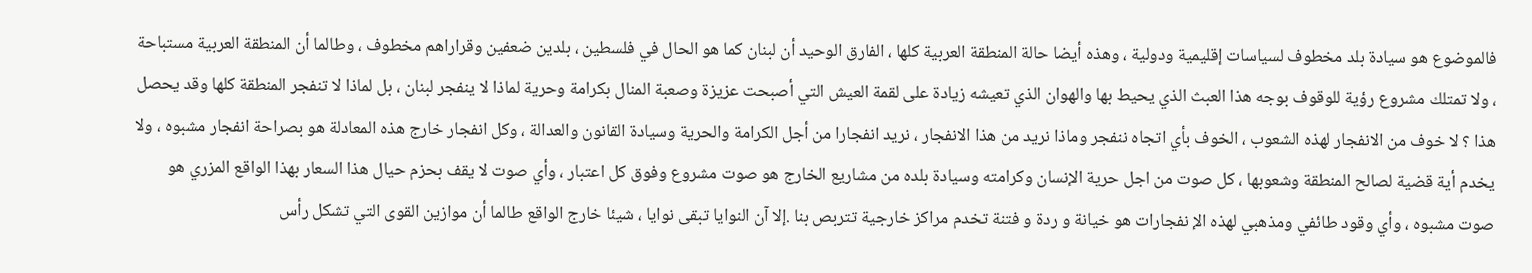فالموضوع هو سيادة بلد مخطوف لسياسات إقليمية ودولية ، وهذه أيضا حالة المنطقة العربية كلها ، الفارق الوحيد أن لبنان كما هو الحال في فلسطين ، بلدين ضعفين وقراراهم مخطوف ، وطالما أن المنطقة العربية مستباحة ، ولا تمتلك مشروع رؤية للوقوف بوجه هذا العبث الذي يحيط بها والهوان الذي تعيشه زيادة على لقمة العيش التي أصبحت عزيزة وصعبة المنال بكرامة وحرية لماذا لا ينفجر لبنان ، بل لماذا لا تنفجر المنطقة كلها وقد يحصل هذا ؟ لا خوف من الانفجار لهذه الشعوب ، الخوف بأي اتجاه ننفجر وماذا نريد من هذا الانفجار ، نريد انفجارا من أجل الكرامة والحرية وسيادة القانون والعدالة ، وكل انفجار خارج هذه المعادلة هو بصراحة انفجار مشبوه ، ولا يخدم أية قضية لصالح المنطقة وشعوبها ، كل صوت من اجل حرية الإنسان وكرامته وسيادة بلده من مشاريع الخارج هو صوت مشروع وفوق كل اعتبار ، وأي صوت لا يقف بحزم حيال هذا السعار بهذا الواقع المزري هو صوت مشبوه ، وأي وقود طائفي ومذهبي لهذه الإ نفجارات هو خيانة و ردة و فتنة تخدم مراكز خارجية تتربص بنا .إلا آن النوايا تبقى نوايا ، شيئا خارج الواقع طالما أن موازين القوى التي تشكل رأس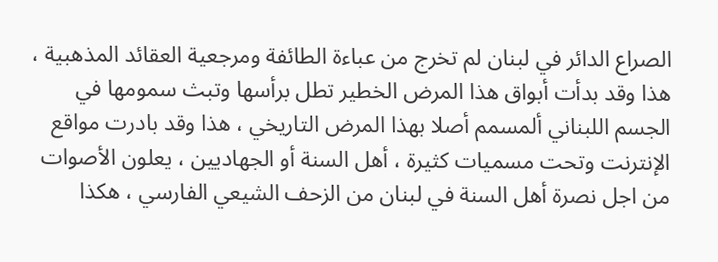الصراع الدائر في لبنان لم تخرج من عباءة الطائفة ومرجعية العقائد المذهبية ، هذا وقد بدأت أبواق هذا المرض الخطير تطل برأسها وتبث سمومها في الجسم اللبناني ألمسمم أصلا بهذا المرض التاريخي ، هذا وقد بادرت مواقع الإنترنت وتحت مسميات كثيرة ، أهل السنة أو الجهاديين ، يعلون الأصوات من اجل نصرة أهل السنة في لبنان من الزحف الشيعي الفارسي ، هكذا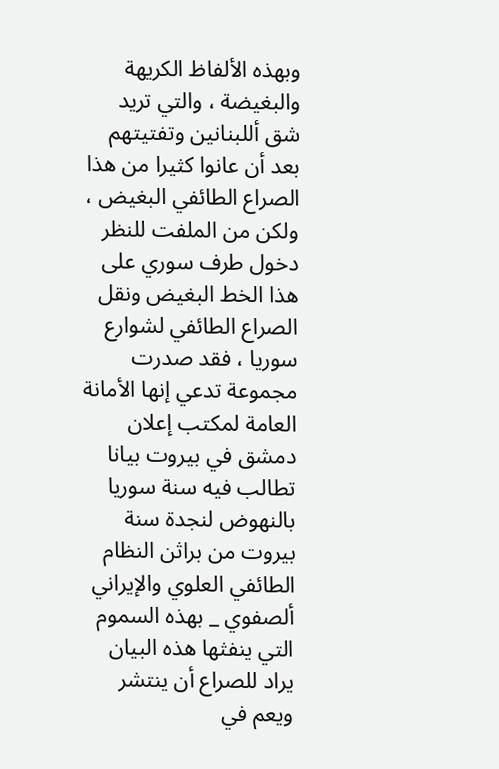وبهذه الألفاظ الكريهة والبغيضة ، والتي تريد شق أللبنانين وتفتيتهم بعد أن عانوا كثيرا من هذا الصراع الطائفي البغيض ، ولكن من الملفت للنظر دخول طرف سوري على هذا الخط البغيض ونقل الصراع الطائفي لشوارع سوريا ، فقد صدرت مجموعة تدعي إنها الأمانة العامة لمكتب إعلان دمشق في بيروت بيانا تطالب فيه سنة سوريا بالنهوض لنجدة سنة بيروت من براثن النظام الطائفي العلوي والإيراني ألصفوي _ بهذه السموم التي ينفثها هذه البيان يراد للصراع أن ينتشر ويعم في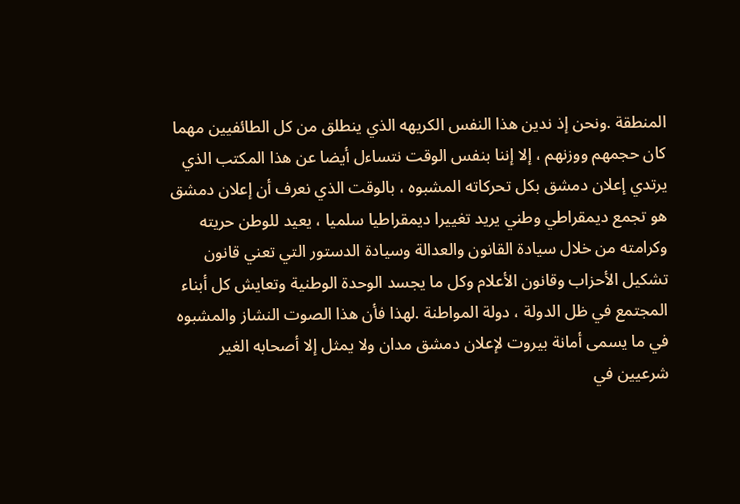المنطقة .ونحن إذ ندين هذا النفس الكريهه الذي ينطلق من كل الطائفيين مهما كان حجمهم ووزنهم ، إلا إننا بنفس الوقت نتساءل أيضا عن هذا المكتب الذي يرتدي إعلان دمشق بكل تحركاته المشبوه ، بالوقت الذي نعرف أن إعلان دمشق هو تجمع ديمقراطي وطني يريد تغييرا ديمقراطيا سلميا ، يعيد للوطن حريته وكرامته من خلال سيادة القانون والعدالة وسيادة الدستور التي تعني قانون تشكيل الأحزاب وقانون الأعلام وكل ما يجسد الوحدة الوطنية وتعايش كل أبناء المجتمع في ظل الدولة ، دولة المواطنة .لهذا فأن هذا الصوت النشاز والمشبوه في ما يسمى أمانة بيروت لإعلان دمشق مدان ولا يمثل إلا أصحابه الغير شرعيين في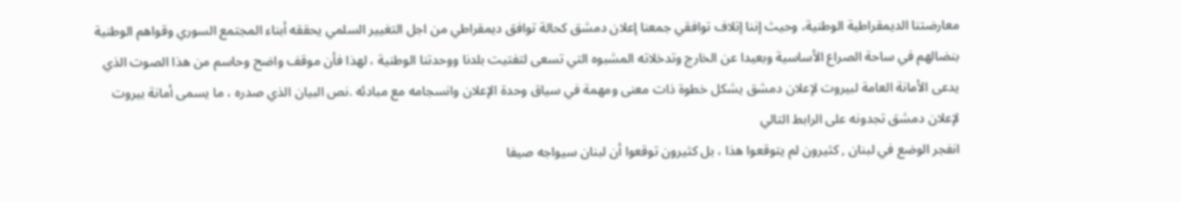معارضتنا الديمقراطية الوطنية، وحيث إننا إتلاف توافقي جمعنا إعلان دمشق كحالة توافق ديمقراطي من اجل التغيير السلمي يحققه أبناء المجتمع السوري وقواهم الوطنية بنضالهم في ساحة الصراع الأساسية وبعيدا عن الخارج وتدخلاته المشبوه التي تسعى لتفتيت بلدنا ووحدتنا الوطنية ، لهذا فأن موقف واضح وحاسم من هذا الصوت الذي يدعى الأمانة العامة لبيروت لإعلان دمشق يشكل خطوة ذات معنى ومهمة في سياق وحدة الإعلان وانسجامه مع مبادئه .نص البيان الذي صدره ، ما يسمى أمانة بيروت لإعلان دمشق تجدونه على الرابط التالي
انفجر الوضع في لبنان , كثيرون لم يتوقعوا هذا ، بل كثيرون توقعوا أن لبنان سيواجه صيفا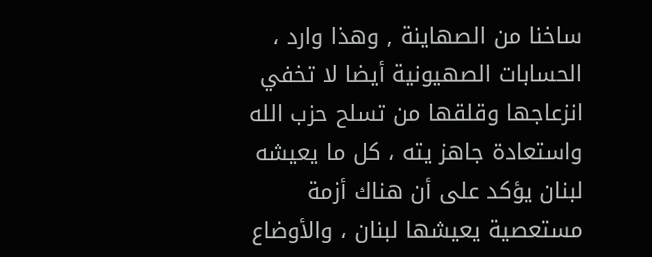ساخنا من الصهاينة , وهذا وارد ، الحسابات الصهيونية أيضا لا تخفي انزعاجها وقلقها من تسلح حزب الله واستعادة جاهز يته ، كل ما يعيشه لبنان يؤكد على أن هناك أزمة مستعصية يعيشها لبنان ، والأوضاع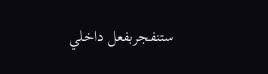ستنفجربفعل داخلي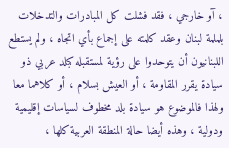، آو خارجي ، فقد فشلت كل المبادرات والتدخلات بلملمة لبنان وعقد كلمته على إجماع بأي اتجاه ، ولم يستطع اللبنانيون أن يتوحدوا على رؤية لمستقبله كبلد عربي ذو سيادة يقرر المقاومة ، أو العيش بسلام ، أو كلاهما معا ولهذا فالموضوع هو سيادة بلد مخطوف لسياسات إقليمية ودولية ، وهذه أيضا حالة المنطقة العربية كلها ،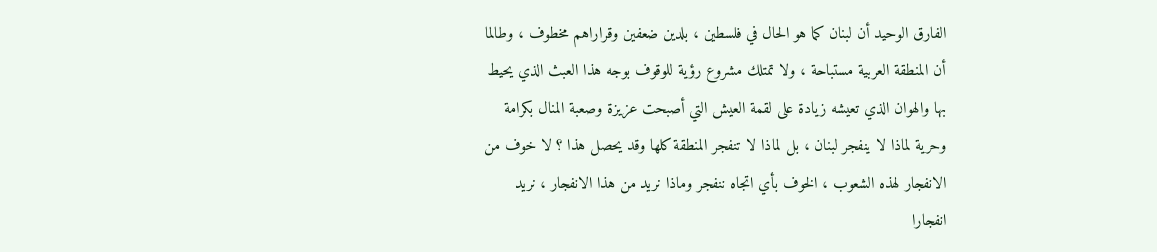الفارق الوحيد أن لبنان كما هو الحال في فلسطين ، بلدين ضعفين وقراراهم مخطوف ، وطالما أن المنطقة العربية مستباحة ، ولا تمتلك مشروع رؤية للوقوف بوجه هذا العبث الذي يحيط بها والهوان الذي تعيشه زيادة على لقمة العيش التي أصبحت عزيزة وصعبة المنال بكرامة وحرية لماذا لا ينفجر لبنان ، بل لماذا لا تنفجر المنطقة كلها وقد يحصل هذا ؟ لا خوف من الانفجار لهذه الشعوب ، الخوف بأي اتجاه ننفجر وماذا نريد من هذا الانفجار ، نريد انفجارا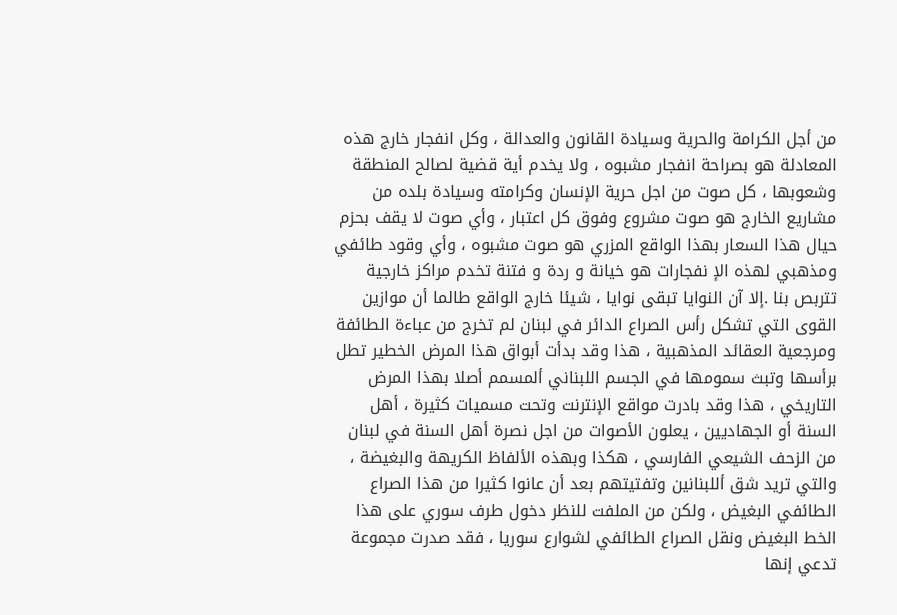من أجل الكرامة والحرية وسيادة القانون والعدالة ، وكل انفجار خارج هذه المعادلة هو بصراحة انفجار مشبوه ، ولا يخدم أية قضية لصالح المنطقة وشعوبها ، كل صوت من اجل حرية الإنسان وكرامته وسيادة بلده من مشاريع الخارج هو صوت مشروع وفوق كل اعتبار ، وأي صوت لا يقف بحزم حيال هذا السعار بهذا الواقع المزري هو صوت مشبوه ، وأي وقود طائفي ومذهبي لهذه الإ نفجارات هو خيانة و ردة و فتنة تخدم مراكز خارجية تتربص بنا .إلا آن النوايا تبقى نوايا ، شيئا خارج الواقع طالما أن موازين القوى التي تشكل رأس الصراع الدائر في لبنان لم تخرج من عباءة الطائفة ومرجعية العقائد المذهبية ، هذا وقد بدأت أبواق هذا المرض الخطير تطل برأسها وتبث سمومها في الجسم اللبناني ألمسمم أصلا بهذا المرض التاريخي ، هذا وقد بادرت مواقع الإنترنت وتحت مسميات كثيرة ، أهل السنة أو الجهاديين ، يعلون الأصوات من اجل نصرة أهل السنة في لبنان من الزحف الشيعي الفارسي ، هكذا وبهذه الألفاظ الكريهة والبغيضة ، والتي تريد شق أللبنانين وتفتيتهم بعد أن عانوا كثيرا من هذا الصراع الطائفي البغيض ، ولكن من الملفت للنظر دخول طرف سوري على هذا الخط البغيض ونقل الصراع الطائفي لشوارع سوريا ، فقد صدرت مجموعة تدعي إنها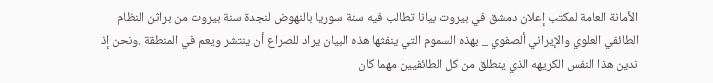الأمانة العامة لمكتب إعلان دمشق في بيروت بيانا تطالب فيه سنة سوريا بالنهوض لنجدة سنة بيروت من براثن النظام الطائفي العلوي والإيراني ألصفوي _ بهذه السموم التي ينفثها هذه البيان يراد للصراع أن ينتشر ويعم في المنطقة .ونحن إذ ندين هذا النفس الكريهه الذي ينطلق من كل الطائفيين مهما كان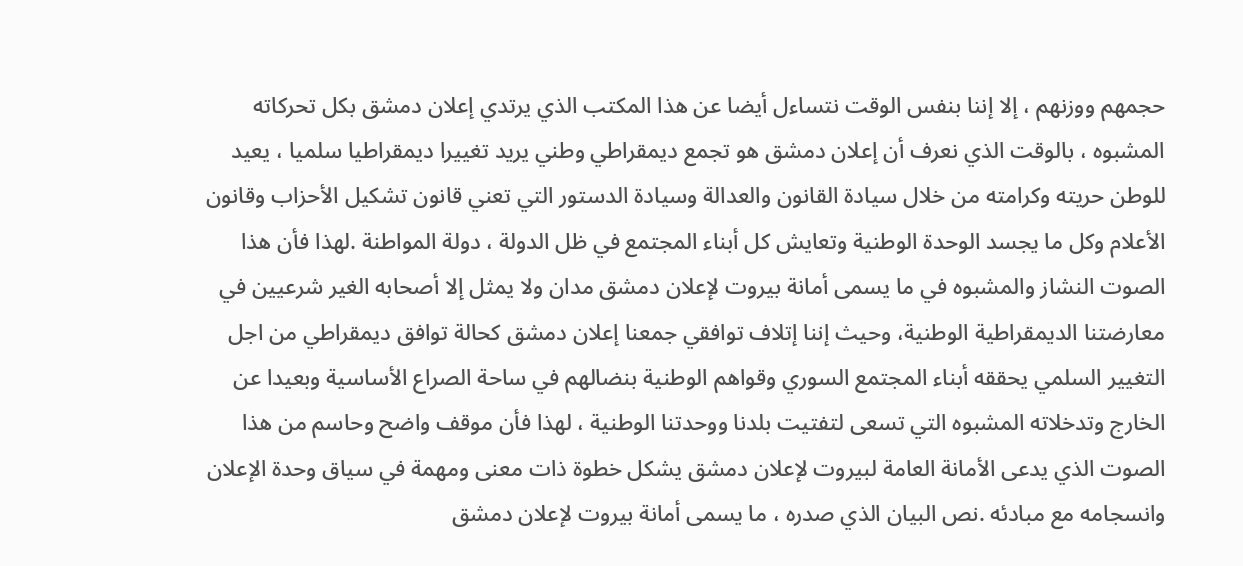حجمهم ووزنهم ، إلا إننا بنفس الوقت نتساءل أيضا عن هذا المكتب الذي يرتدي إعلان دمشق بكل تحركاته المشبوه ، بالوقت الذي نعرف أن إعلان دمشق هو تجمع ديمقراطي وطني يريد تغييرا ديمقراطيا سلميا ، يعيد للوطن حريته وكرامته من خلال سيادة القانون والعدالة وسيادة الدستور التي تعني قانون تشكيل الأحزاب وقانون الأعلام وكل ما يجسد الوحدة الوطنية وتعايش كل أبناء المجتمع في ظل الدولة ، دولة المواطنة .لهذا فأن هذا الصوت النشاز والمشبوه في ما يسمى أمانة بيروت لإعلان دمشق مدان ولا يمثل إلا أصحابه الغير شرعيين في معارضتنا الديمقراطية الوطنية، وحيث إننا إتلاف توافقي جمعنا إعلان دمشق كحالة توافق ديمقراطي من اجل التغيير السلمي يحققه أبناء المجتمع السوري وقواهم الوطنية بنضالهم في ساحة الصراع الأساسية وبعيدا عن الخارج وتدخلاته المشبوه التي تسعى لتفتيت بلدنا ووحدتنا الوطنية ، لهذا فأن موقف واضح وحاسم من هذا الصوت الذي يدعى الأمانة العامة لبيروت لإعلان دمشق يشكل خطوة ذات معنى ومهمة في سياق وحدة الإعلان وانسجامه مع مبادئه .نص البيان الذي صدره ، ما يسمى أمانة بيروت لإعلان دمشق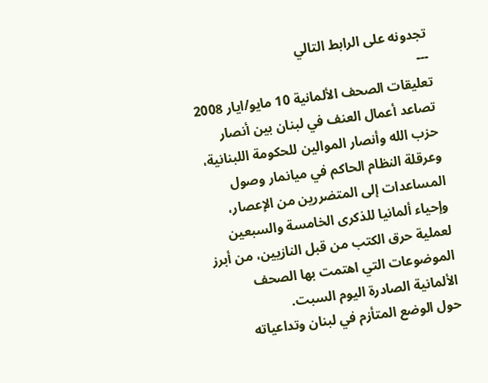تجدونه على الرابط التالي
---
تعليقات الصحف الألمانية 10 مايو/ايار 2008
تصاعد أعمال العنف في لبنان بين أنصار حزب الله وأنصار الموالين للحكومة اللبنانية، وعرقلة النظام الحاكم في ميانمار وصول المساعدات إلى المتضررين من الإعصار، وإحياء ألمانيا للذكرى الخامسة والسبعين لعملية حرق الكتب من قبل النازيين، من أبرز الموضوعات التي اهتمت بها الصحف الألمانية الصادرة اليوم السبت.
حول الوضع المتأزم في لبنان وتداعياته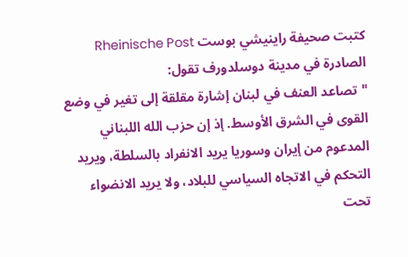كتبت صحيفة راينيشي بوست Rheinische Post الصادرة في مدينة دوسلدورف تقول:
"تصاعد العنف في لبنان إشارة مقلقة إلى تغير في وضع القوى في الشرق الأوسط. إذ إن حزب الله اللبناني المدعوم من إيران وسوريا يريد الانفراد بالسلطة، ويريد التحكم في الاتجاه السياسي للبلاد، ولا يريد الانضواء تحت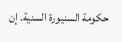حكومة السنيورة السنية. إن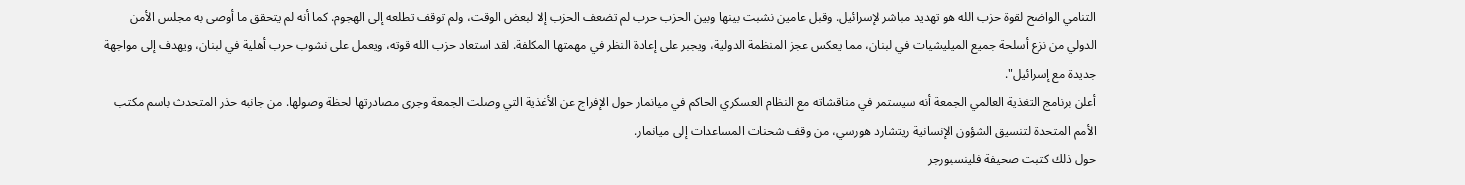التنامي الواضح لقوة حزب الله هو تهديد مباشر لإسرائيل. وقبل عامين نشبت بينها وبين الحزب حرب لم تضعف الحزب إلا لبعض الوقت، ولم توقف تطلعه إلى الهجوم. كما أنه لم يتحقق ما أوصى به مجلس الأمن الدولي من نزع أسلحة جميع الميليشيات في لبنان، مما يعكس عجز المنظمة الدولية، ويجبر على إعادة النظر في مهمتها المكلفة. لقد استعاد حزب الله قوته، ويعمل على نشوب حرب أهلية في لبنان، ويهدف إلى مواجهة جديدة مع إسرائيل".
أعلن برنامج التغذية العالمي الجمعة أنه سيستمر في مناقشاته مع النظام العسكري الحاكم في ميانمار حول الإفراج عن الأغذية التي وصلت الجمعة وجرى مصادرتها لحظة وصولها. من جانبه حذر المتحدث باسم مكتب الأمم المتحدة لتنسيق الشؤون الإنسانية ريتشارد هورسي، من وقف شحنات المساعدات إلى ميانمار.
حول ذلك كتبت صحيفة فلينسبورجر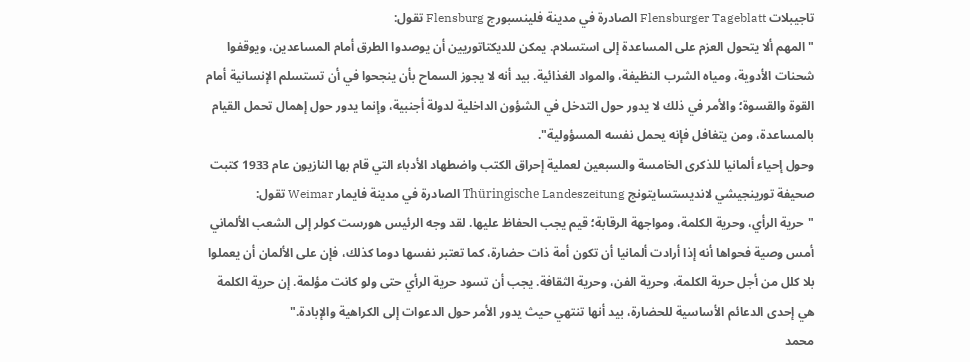تاجيبلات Flensburger Tageblatt الصادرة في مدينة فلينسبورج Flensburg تقول:
"المهم ألا يتحول العزم على المساعدة إلى استسلام. يمكن للديكتاتوريين أن يوصدوا الطرق أمام المساعدين، ويوقفوا شحنات الأدوية، ومياه الشرب النظيفة، والمواد الغذائية. بيد أنه لا يجوز السماح بأن ينجحوا في أن تستسلم الإنسانية أمام القوة والقسوة؛ والأمر في ذلك لا يدور حول التدخل في الشؤون الداخلية لدولة أجنبية، وإنما يدور حول إهمال تحمل القيام بالمساعدة، ومن يتغافل فإنه يحمل نفسه المسؤولية".
وحول إحياء ألمانيا للذكرى الخامسة والسبعين لعملية إحراق الكتب واضطهاد الأدباء التي قام بها النازيون عام 1933 كتبت صحيفة تورينجيشي لانديستسايتونج Thüringische Landeszeitung الصادرة في مدينة فايمار Weimar تقول:
"حرية الرأي، وحرية الكلمة، ومواجهة الرقابة؛ قيم يجب الحفاظ عليها. لقد وجه الرئيس هورست كولر إلى الشعب الألماني أمس وصية فحواها أنه إذا أرادت ألمانيا أن تكون أمة ذات حضارة، كما تعتبر نفسها دوما كذلك، فإن على الألمان أن يعملوا بلا كلل من أجل حرية الكلمة، وحرية الفن، وحرية الثقافة. يجب أن تسود حرية الرأي حتى ولو كانت مؤلمة. إن حرية الكلمة هي إحدى الدعائم الأساسية للحضارة، بيد أنها تنتهي حيث يدور الأمر حول الدعوات إلى الكراهية والإبادة."
محمد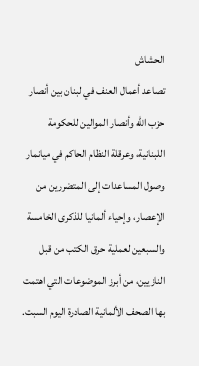الحشاش
تصاعد أعمال العنف في لبنان بين أنصار حزب الله وأنصار الموالين للحكومة اللبنانية، وعرقلة النظام الحاكم في ميانمار وصول المساعدات إلى المتضررين من الإعصار، وإحياء ألمانيا للذكرى الخامسة والسبعين لعملية حرق الكتب من قبل النازيين، من أبرز الموضوعات التي اهتمت بها الصحف الألمانية الصادرة اليوم السبت.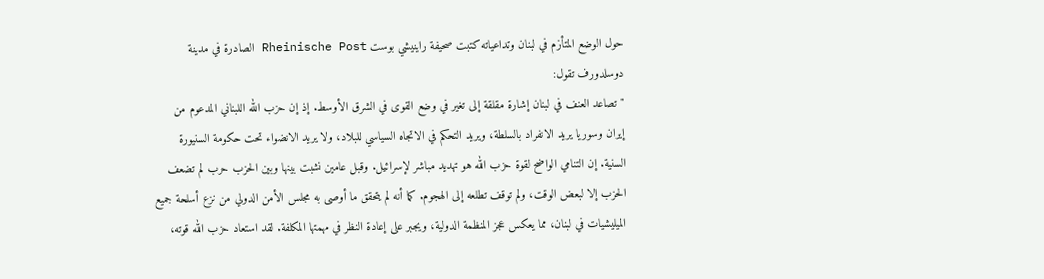حول الوضع المتأزم في لبنان وتداعياته كتبت صحيفة راينيشي بوست Rheinische Post الصادرة في مدينة دوسلدورف تقول:
"تصاعد العنف في لبنان إشارة مقلقة إلى تغير في وضع القوى في الشرق الأوسط. إذ إن حزب الله اللبناني المدعوم من إيران وسوريا يريد الانفراد بالسلطة، ويريد التحكم في الاتجاه السياسي للبلاد، ولا يريد الانضواء تحت حكومة السنيورة السنية. إن التنامي الواضح لقوة حزب الله هو تهديد مباشر لإسرائيل. وقبل عامين نشبت بينها وبين الحزب حرب لم تضعف الحزب إلا لبعض الوقت، ولم توقف تطلعه إلى الهجوم. كما أنه لم يتحقق ما أوصى به مجلس الأمن الدولي من نزع أسلحة جميع الميليشيات في لبنان، مما يعكس عجز المنظمة الدولية، ويجبر على إعادة النظر في مهمتها المكلفة. لقد استعاد حزب الله قوته،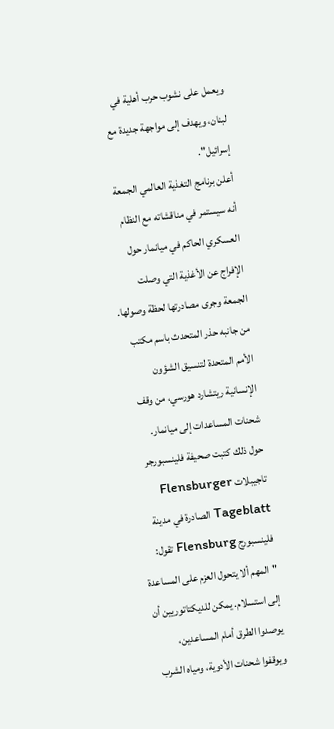ويعمل على نشوب حرب أهلية في لبنان، ويهدف إلى مواجهة جديدة مع إسرائيل".
أعلن برنامج التغذية العالمي الجمعة أنه سيستمر في مناقشاته مع النظام العسكري الحاكم في ميانمار حول الإفراج عن الأغذية التي وصلت الجمعة وجرى مصادرتها لحظة وصولها. من جانبه حذر المتحدث باسم مكتب الأمم المتحدة لتنسيق الشؤون الإنسانية ريتشارد هورسي، من وقف شحنات المساعدات إلى ميانمار.
حول ذلك كتبت صحيفة فلينسبورجر تاجيبلات Flensburger Tageblatt الصادرة في مدينة فلينسبورج Flensburg تقول:
"المهم ألا يتحول العزم على المساعدة إلى استسلام. يمكن للديكتاتوريين أن يوصدوا الطرق أمام المساعدين، ويوقفوا شحنات الأدوية، ومياه الشرب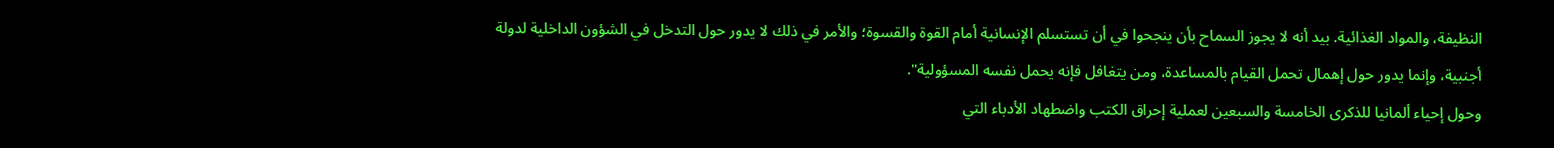النظيفة، والمواد الغذائية. بيد أنه لا يجوز السماح بأن ينجحوا في أن تستسلم الإنسانية أمام القوة والقسوة؛ والأمر في ذلك لا يدور حول التدخل في الشؤون الداخلية لدولة أجنبية، وإنما يدور حول إهمال تحمل القيام بالمساعدة، ومن يتغافل فإنه يحمل نفسه المسؤولية".
وحول إحياء ألمانيا للذكرى الخامسة والسبعين لعملية إحراق الكتب واضطهاد الأدباء التي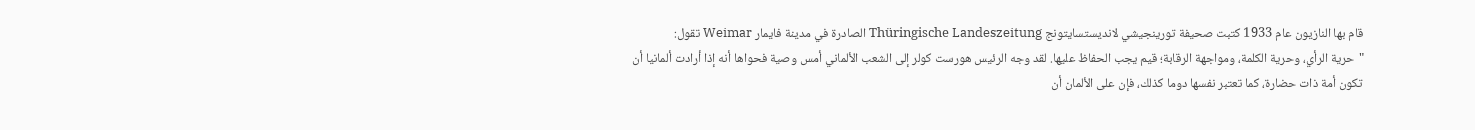قام بها النازيون عام 1933 كتبت صحيفة تورينجيشي لانديستسايتونج Thüringische Landeszeitung الصادرة في مدينة فايمار Weimar تقول:
"حرية الرأي، وحرية الكلمة، ومواجهة الرقابة؛ قيم يجب الحفاظ عليها. لقد وجه الرئيس هورست كولر إلى الشعب الألماني أمس وصية فحواها أنه إذا أرادت ألمانيا أن تكون أمة ذات حضارة، كما تعتبر نفسها دوما كذلك، فإن على الألمان أن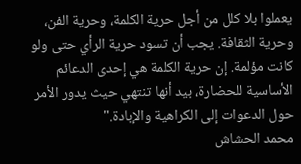يعملوا بلا كلل من أجل حرية الكلمة، وحرية الفن، وحرية الثقافة. يجب أن تسود حرية الرأي حتى ولو كانت مؤلمة. إن حرية الكلمة هي إحدى الدعائم الأساسية للحضارة، بيد أنها تنتهي حيث يدور الأمر حول الدعوات إلى الكراهية والإبادة."
محمد الحشاش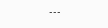---